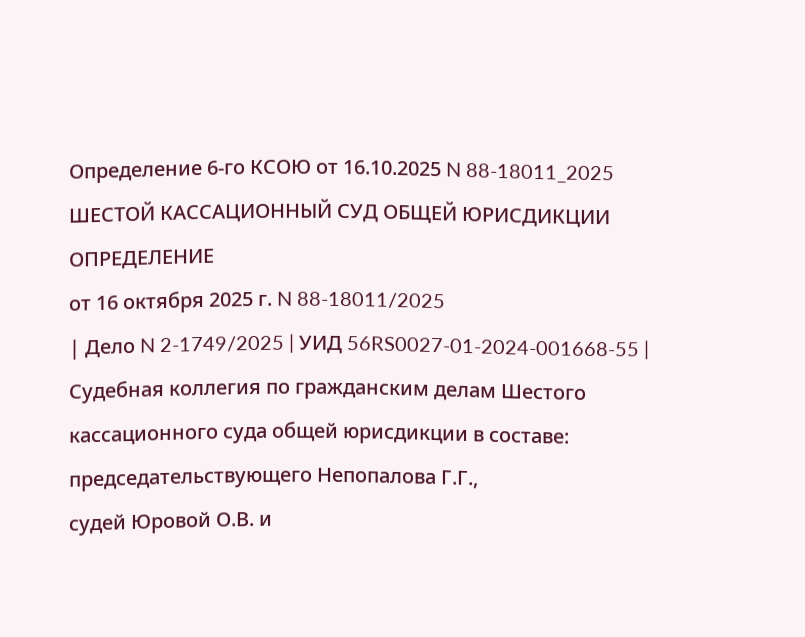Определение 6-го КСОЮ от 16.10.2025 N 88-18011_2025
ШЕСТОЙ КАССАЦИОННЫЙ СУД ОБЩЕЙ ЮРИСДИКЦИИ
ОПРЕДЕЛЕНИЕ
от 16 октября 2025 г. N 88-18011/2025
| Дело N 2-1749/2025 | УИД 56RS0027-01-2024-001668-55 |
Судебная коллегия по гражданским делам Шестого кассационного суда общей юрисдикции в составе:
председательствующего Непопалова Г.Г.,
судей Юровой О.В. и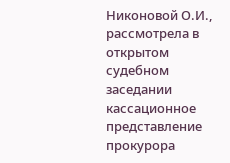Никоновой О.И.,
рассмотрела в открытом судебном заседании кассационное представление прокурора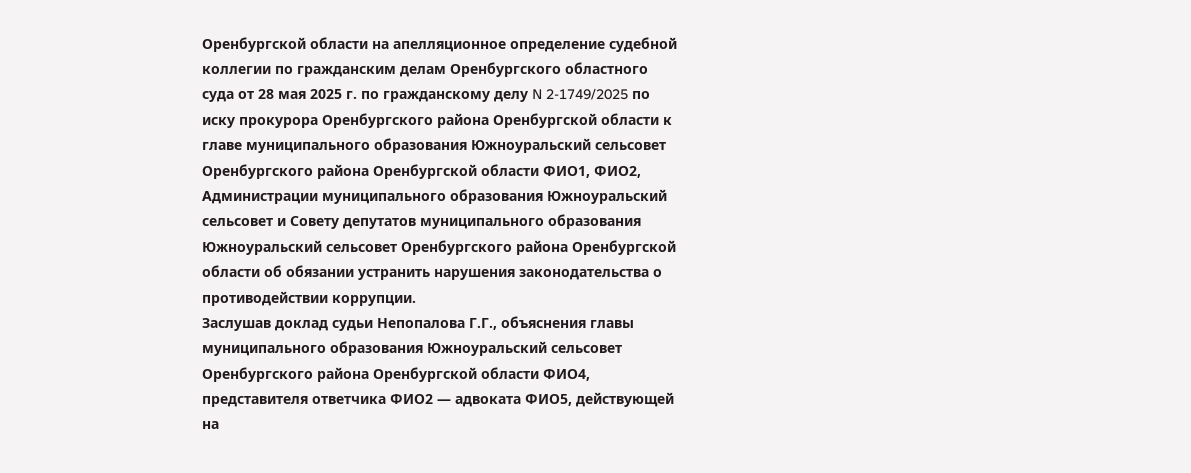Оренбургской области на апелляционное определение судебной коллегии по гражданским делам Оренбургского областного суда от 28 мая 2025 г. по гражданскому делу N 2-1749/2025 по иску прокурора Оренбургского района Оренбургской области к главе муниципального образования Южноуральский сельсовет Оренбургского района Оренбургской области ФИО1, ФИО2, Администрации муниципального образования Южноуральский сельсовет и Совету депутатов муниципального образования Южноуральский сельсовет Оренбургского района Оренбургской области об обязании устранить нарушения законодательства о противодействии коррупции.
Заслушав доклад судьи Непопалова Г.Г., объяснения главы муниципального образования Южноуральский сельсовет Оренбургского района Оренбургской области ФИО4, представителя ответчика ФИО2 — адвоката ФИО5, действующей на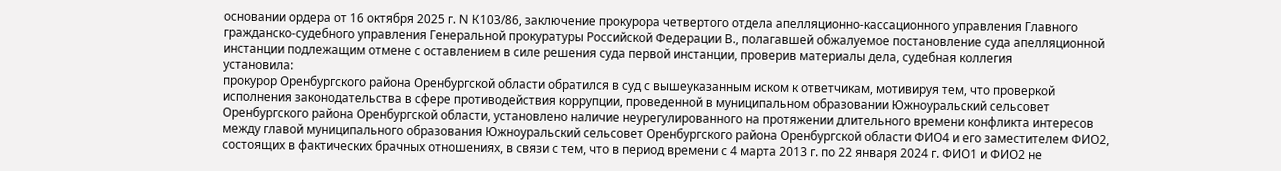основании ордера от 16 октября 2025 г. N К103/86, заключение прокурора четвертого отдела апелляционно-кассационного управления Главного гражданско-судебного управления Генеральной прокуратуры Российской Федерации В., полагавшей обжалуемое постановление суда апелляционной инстанции подлежащим отмене с оставлением в силе решения суда первой инстанции, проверив материалы дела, судебная коллегия
установила:
прокурор Оренбургского района Оренбургской области обратился в суд с вышеуказанным иском к ответчикам, мотивируя тем, что проверкой исполнения законодательства в сфере противодействия коррупции, проведенной в муниципальном образовании Южноуральский сельсовет Оренбургского района Оренбургской области, установлено наличие неурегулированного на протяжении длительного времени конфликта интересов между главой муниципального образования Южноуральский сельсовет Оренбургского района Оренбургской области ФИО4 и его заместителем ФИО2, состоящих в фактических брачных отношениях, в связи с тем, что в период времени с 4 марта 2013 г. по 22 января 2024 г. ФИО1 и ФИО2 не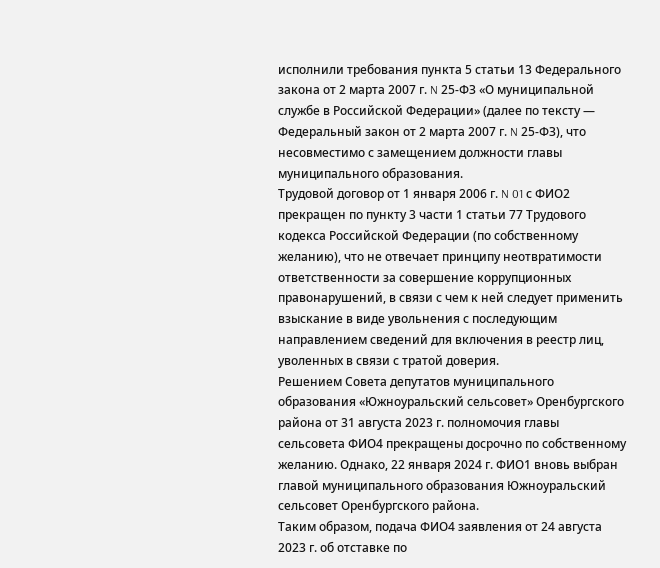исполнили требования пункта 5 статьи 13 Федерального закона от 2 марта 2007 г. N 25-ФЗ «О муниципальной службе в Российской Федерации» (далее по тексту — Федеральный закон от 2 марта 2007 г. N 25-ФЗ), что несовместимо с замещением должности главы муниципального образования.
Трудовой договор от 1 января 2006 г. N 01 с ФИО2 прекращен по пункту 3 части 1 статьи 77 Трудового кодекса Российской Федерации (по собственному желанию), что не отвечает принципу неотвратимости ответственности за совершение коррупционных правонарушений, в связи с чем к ней следует применить взыскание в виде увольнения с последующим направлением сведений для включения в реестр лиц, уволенных в связи с тратой доверия.
Решением Совета депутатов муниципального образования «Южноуральский сельсовет» Оренбургского района от 31 августа 2023 г. полномочия главы сельсовета ФИО4 прекращены досрочно по собственному желанию. Однако, 22 января 2024 г. ФИО1 вновь выбран главой муниципального образования Южноуральский сельсовет Оренбургского района.
Таким образом, подача ФИО4 заявления от 24 августа 2023 г. об отставке по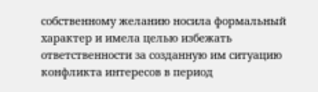собственному желанию носила формальный характер и имела целью избежать ответственности за созданную им ситуацию конфликта интересов в период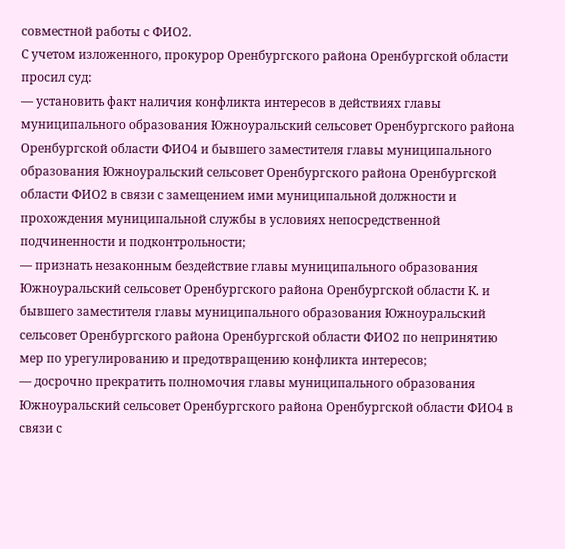совместной работы с ФИО2.
С учетом изложенного, прокурор Оренбургского района Оренбургской области просил суд:
— установить факт наличия конфликта интересов в действиях главы муниципального образования Южноуральский сельсовет Оренбургского района Оренбургской области ФИО4 и бывшего заместителя главы муниципального образования Южноуральский сельсовет Оренбургского района Оренбургской области ФИО2 в связи с замещением ими муниципальной должности и прохождения муниципальной службы в условиях непосредственной подчиненности и подконтрольности;
— признать незаконным бездействие главы муниципального образования Южноуральский сельсовет Оренбургского района Оренбургской области К. и бывшего заместителя главы муниципального образования Южноуральский сельсовет Оренбургского района Оренбургской области ФИО2 по непринятию мер по урегулированию и предотвращению конфликта интересов;
— досрочно прекратить полномочия главы муниципального образования Южноуральский сельсовет Оренбургского района Оренбургской области ФИО4 в связи с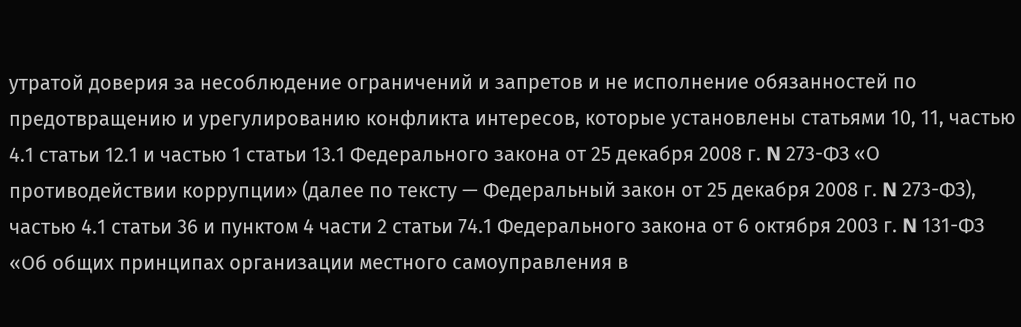утратой доверия за несоблюдение ограничений и запретов и не исполнение обязанностей по предотвращению и урегулированию конфликта интересов, которые установлены статьями 10, 11, частью 4.1 статьи 12.1 и частью 1 статьи 13.1 Федерального закона от 25 декабря 2008 г. N 273-ФЗ «О противодействии коррупции» (далее по тексту — Федеральный закон от 25 декабря 2008 г. N 273-ФЗ), частью 4.1 статьи 36 и пунктом 4 части 2 статьи 74.1 Федерального закона от 6 октября 2003 г. N 131-ФЗ «Об общих принципах организации местного самоуправления в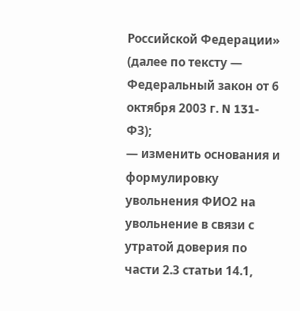Российской Федерации» (далее по тексту — Федеральный закон от 6 октября 2003 г. N 131-ФЗ);
— изменить основания и формулировку увольнения ФИО2 на увольнение в связи с утратой доверия по части 2.3 статьи 14.1,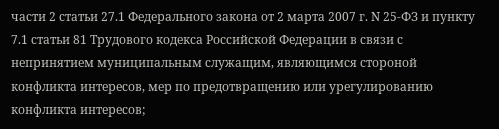части 2 статьи 27.1 Федерального закона от 2 марта 2007 г. N 25-ФЗ и пункту 7.1 статьи 81 Трудового кодекса Российской Федерации в связи с непринятием муниципальным служащим, являющимся стороной конфликта интересов, мер по предотвращению или урегулированию конфликта интересов;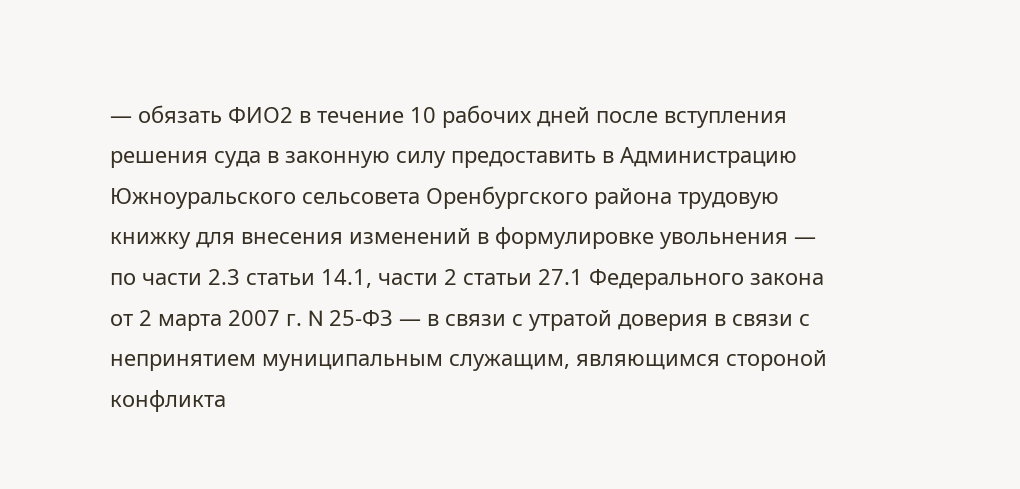— обязать ФИО2 в течение 10 рабочих дней после вступления решения суда в законную силу предоставить в Администрацию Южноуральского сельсовета Оренбургского района трудовую книжку для внесения изменений в формулировке увольнения — по части 2.3 статьи 14.1, части 2 статьи 27.1 Федерального закона от 2 марта 2007 г. N 25-ФЗ — в связи с утратой доверия в связи с непринятием муниципальным служащим, являющимся стороной конфликта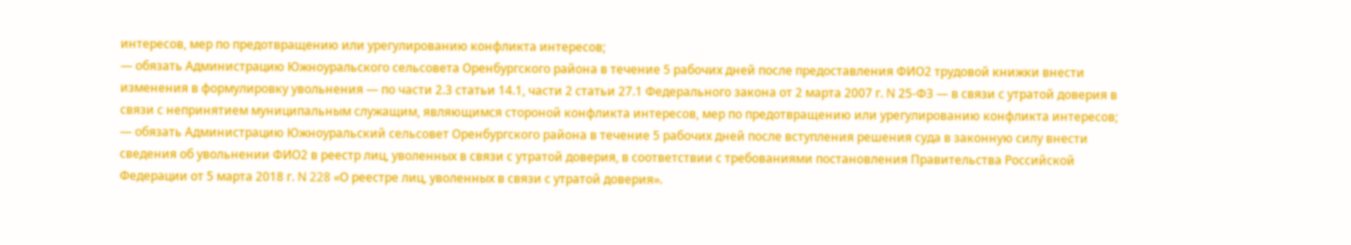интересов, мер по предотвращению или урегулированию конфликта интересов;
— обязать Администрацию Южноуральского сельсовета Оренбургского района в течение 5 рабочих дней после предоставления ФИО2 трудовой книжки внести изменения в формулировку увольнения — по части 2.3 статьи 14.1, части 2 статьи 27.1 Федерального закона от 2 марта 2007 г. N 25-ФЗ — в связи с утратой доверия в связи с непринятием муниципальным служащим, являющимся стороной конфликта интересов, мер по предотвращению или урегулированию конфликта интересов;
— обязать Администрацию Южноуральский сельсовет Оренбургского района в течение 5 рабочих дней после вступления решения суда в законную силу внести сведения об увольнении ФИО2 в реестр лиц, уволенных в связи с утратой доверия, в соответствии с требованиями постановления Правительства Российской Федерации от 5 марта 2018 г. N 228 «О реестре лиц, уволенных в связи с утратой доверия».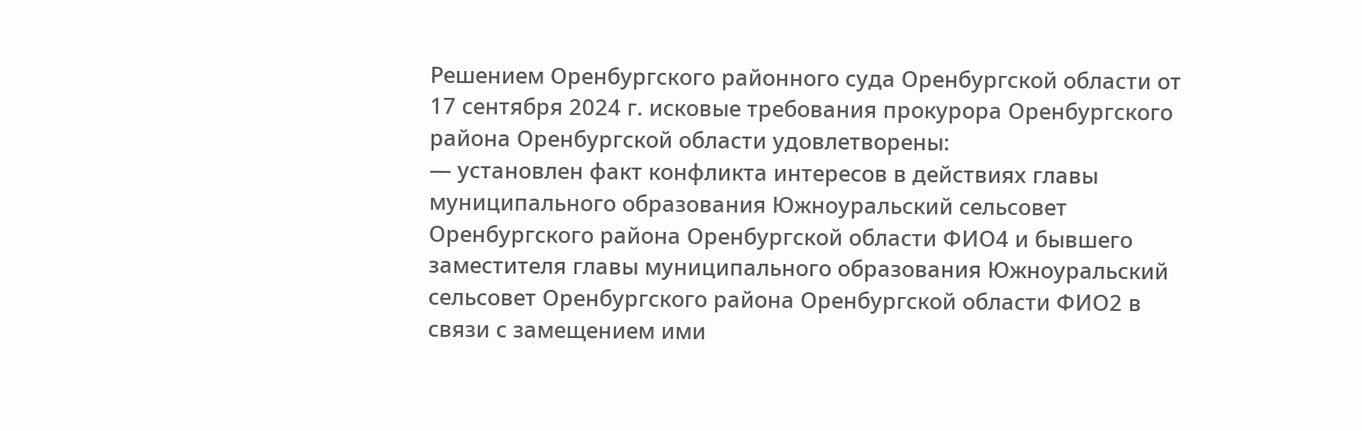Решением Оренбургского районного суда Оренбургской области от 17 сентября 2024 г. исковые требования прокурора Оренбургского района Оренбургской области удовлетворены:
— установлен факт конфликта интересов в действиях главы муниципального образования Южноуральский сельсовет Оренбургского района Оренбургской области ФИО4 и бывшего заместителя главы муниципального образования Южноуральский сельсовет Оренбургского района Оренбургской области ФИО2 в связи с замещением ими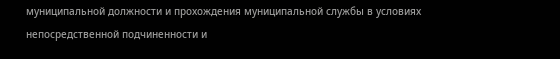муниципальной должности и прохождения муниципальной службы в условиях непосредственной подчиненности и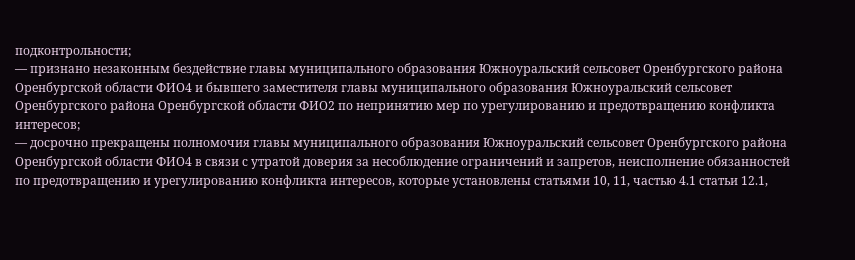подконтрольности;
— признано незаконным бездействие главы муниципального образования Южноуральский сельсовет Оренбургского района Оренбургской области ФИО4 и бывшего заместителя главы муниципального образования Южноуральский сельсовет Оренбургского района Оренбургской области ФИО2 по непринятию мер по урегулированию и предотвращению конфликта интересов;
— досрочно прекращены полномочия главы муниципального образования Южноуральский сельсовет Оренбургского района Оренбургской области ФИО4 в связи с утратой доверия за несоблюдение ограничений и запретов, неисполнение обязанностей по предотвращению и урегулированию конфликта интересов, которые установлены статьями 10, 11, частью 4.1 статьи 12.1,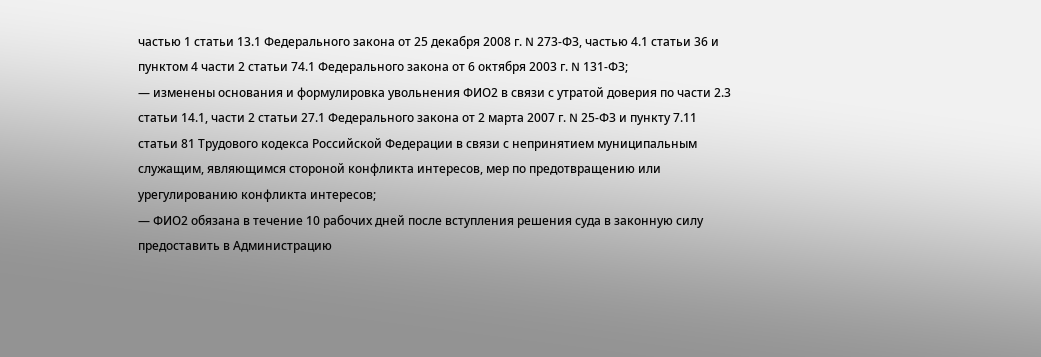частью 1 статьи 13.1 Федерального закона от 25 декабря 2008 г. N 273-ФЗ, частью 4.1 статьи 36 и пунктом 4 части 2 статьи 74.1 Федерального закона от 6 октября 2003 г. N 131-ФЗ;
— изменены основания и формулировка увольнения ФИО2 в связи с утратой доверия по части 2.3 статьи 14.1, части 2 статьи 27.1 Федерального закона от 2 марта 2007 г. N 25-ФЗ и пункту 7.11 статьи 81 Трудового кодекса Российской Федерации в связи с непринятием муниципальным служащим, являющимся стороной конфликта интересов, мер по предотвращению или урегулированию конфликта интересов;
— ФИО2 обязана в течение 10 рабочих дней после вступления решения суда в законную силу предоставить в Администрацию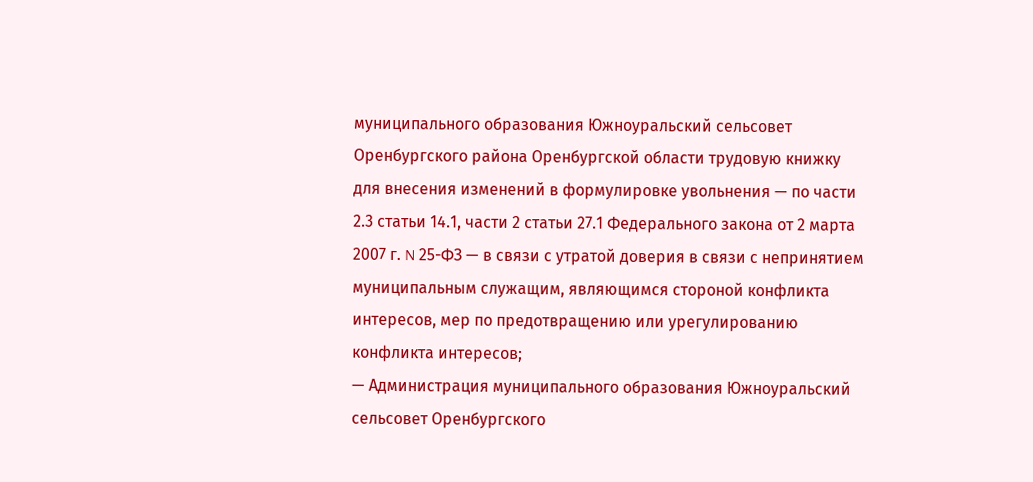муниципального образования Южноуральский сельсовет Оренбургского района Оренбургской области трудовую книжку для внесения изменений в формулировке увольнения — по части 2.3 статьи 14.1, части 2 статьи 27.1 Федерального закона от 2 марта 2007 г. N 25-ФЗ — в связи с утратой доверия в связи с непринятием муниципальным служащим, являющимся стороной конфликта интересов, мер по предотвращению или урегулированию конфликта интересов;
— Администрация муниципального образования Южноуральский сельсовет Оренбургского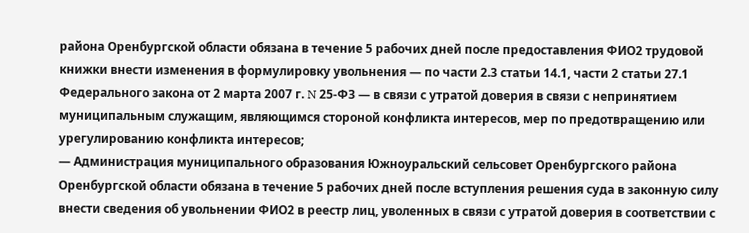района Оренбургской области обязана в течение 5 рабочих дней после предоставления ФИО2 трудовой книжки внести изменения в формулировку увольнения — по части 2.3 статьи 14.1, части 2 статьи 27.1 Федерального закона от 2 марта 2007 г. N 25-ФЗ — в связи с утратой доверия в связи с непринятием муниципальным служащим, являющимся стороной конфликта интересов, мер по предотвращению или урегулированию конфликта интересов;
— Администрация муниципального образования Южноуральский сельсовет Оренбургского района Оренбургской области обязана в течение 5 рабочих дней после вступления решения суда в законную силу внести сведения об увольнении ФИО2 в реестр лиц, уволенных в связи с утратой доверия в соответствии с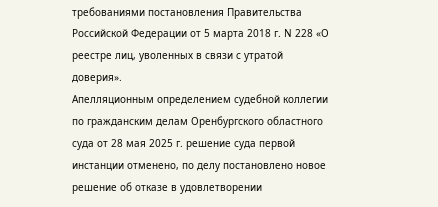требованиями постановления Правительства Российской Федерации от 5 марта 2018 г. N 228 «О реестре лиц, уволенных в связи с утратой доверия».
Апелляционным определением судебной коллегии по гражданским делам Оренбургского областного суда от 28 мая 2025 г. решение суда первой инстанции отменено, по делу постановлено новое решение об отказе в удовлетворении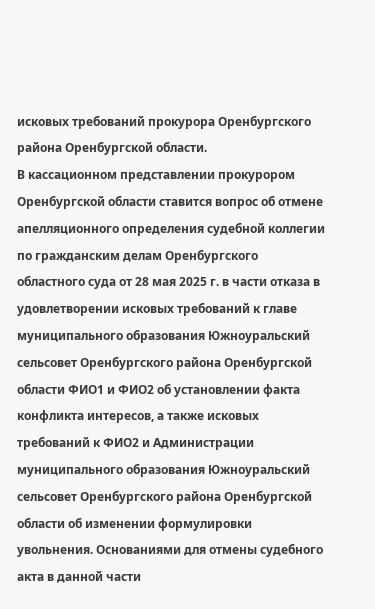исковых требований прокурора Оренбургского района Оренбургской области.
В кассационном представлении прокурором Оренбургской области ставится вопрос об отмене апелляционного определения судебной коллегии по гражданским делам Оренбургского областного суда от 28 мая 2025 г. в части отказа в удовлетворении исковых требований к главе муниципального образования Южноуральский сельсовет Оренбургского района Оренбургской области ФИО1 и ФИО2 об установлении факта конфликта интересов, а также исковых требований к ФИО2 и Администрации муниципального образования Южноуральский сельсовет Оренбургского района Оренбургской области об изменении формулировки увольнения. Основаниями для отмены судебного акта в данной части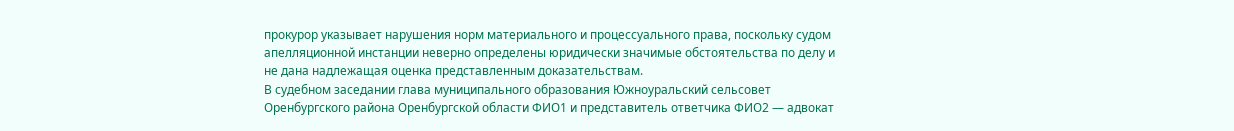прокурор указывает нарушения норм материального и процессуального права, поскольку судом апелляционной инстанции неверно определены юридически значимые обстоятельства по делу и не дана надлежащая оценка представленным доказательствам.
В судебном заседании глава муниципального образования Южноуральский сельсовет Оренбургского района Оренбургской области ФИО1 и представитель ответчика ФИО2 — адвокат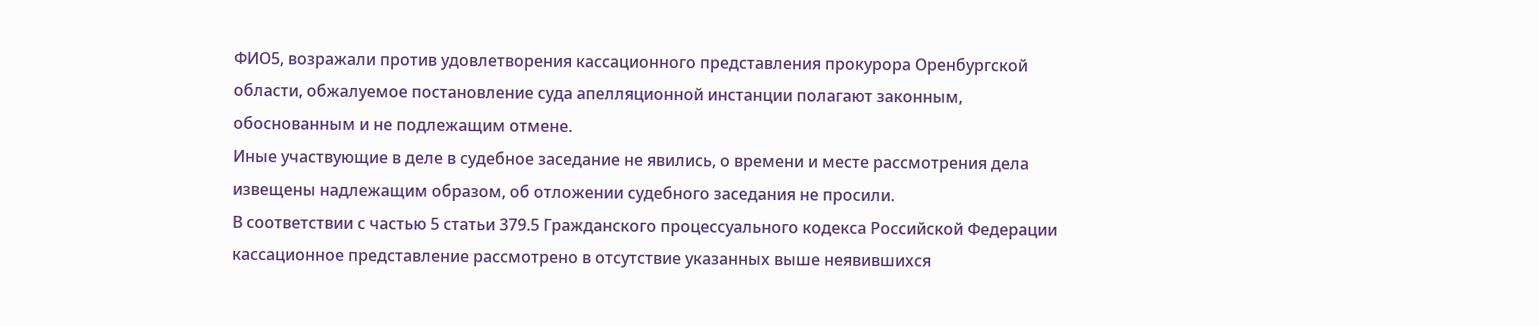ФИО5, возражали против удовлетворения кассационного представления прокурора Оренбургской области, обжалуемое постановление суда апелляционной инстанции полагают законным, обоснованным и не подлежащим отмене.
Иные участвующие в деле в судебное заседание не явились, о времени и месте рассмотрения дела извещены надлежащим образом, об отложении судебного заседания не просили.
В соответствии с частью 5 статьи 379.5 Гражданского процессуального кодекса Российской Федерации кассационное представление рассмотрено в отсутствие указанных выше неявившихся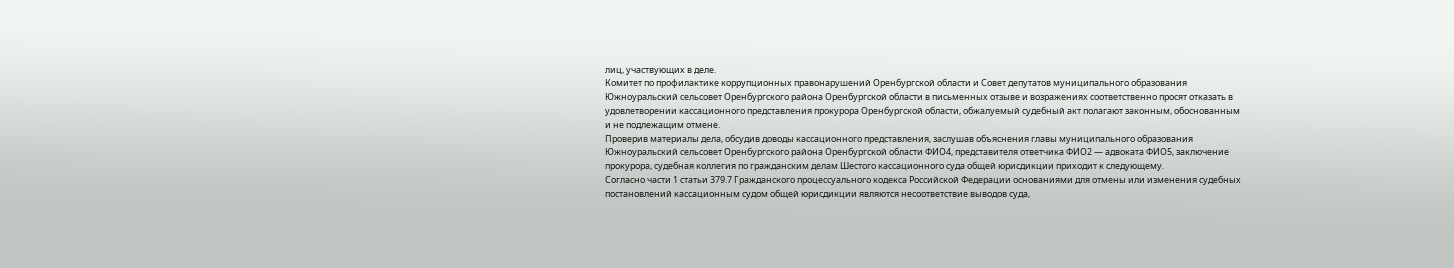лиц, участвующих в деле.
Комитет по профилактике коррупционных правонарушений Оренбургской области и Совет депутатов муниципального образования Южноуральский сельсовет Оренбургского района Оренбургской области в письменных отзыве и возражениях соответственно просят отказать в удовлетворении кассационного представления прокурора Оренбургской области, обжалуемый судебный акт полагают законным, обоснованным и не подлежащим отмене.
Проверив материалы дела, обсудив доводы кассационного представления, заслушав объяснения главы муниципального образования Южноуральский сельсовет Оренбургского района Оренбургской области ФИО4, представителя ответчика ФИО2 — адвоката ФИО5, заключение прокурора, судебная коллегия по гражданским делам Шестого кассационного суда общей юрисдикции приходит к следующему.
Согласно части 1 статьи 379.7 Гражданского процессуального кодекса Российской Федерации основаниями для отмены или изменения судебных постановлений кассационным судом общей юрисдикции являются несоответствие выводов суда,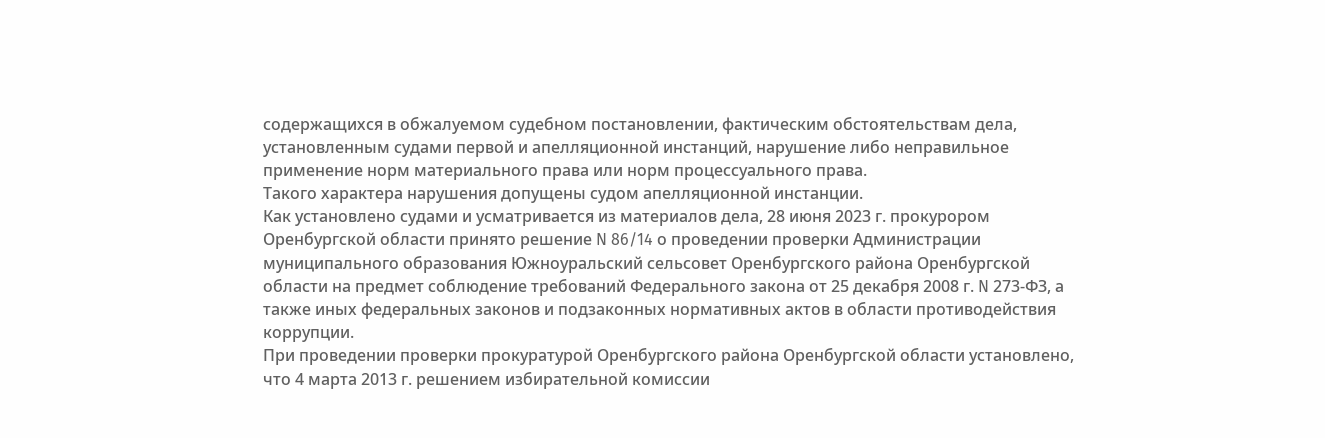содержащихся в обжалуемом судебном постановлении, фактическим обстоятельствам дела, установленным судами первой и апелляционной инстанций, нарушение либо неправильное применение норм материального права или норм процессуального права.
Такого характера нарушения допущены судом апелляционной инстанции.
Как установлено судами и усматривается из материалов дела, 28 июня 2023 г. прокурором Оренбургской области принято решение N 86/14 о проведении проверки Администрации муниципального образования Южноуральский сельсовет Оренбургского района Оренбургской области на предмет соблюдение требований Федерального закона от 25 декабря 2008 г. N 273-ФЗ, а также иных федеральных законов и подзаконных нормативных актов в области противодействия коррупции.
При проведении проверки прокуратурой Оренбургского района Оренбургской области установлено, что 4 марта 2013 г. решением избирательной комиссии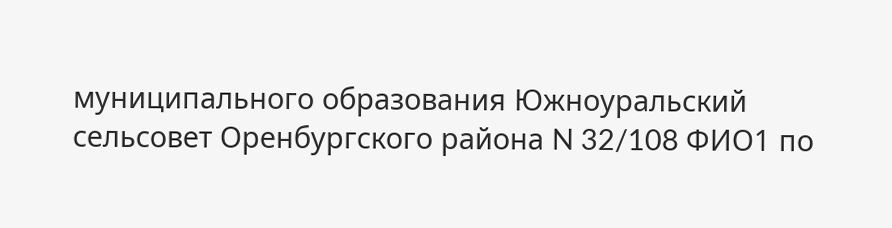муниципального образования Южноуральский сельсовет Оренбургского района N 32/108 ФИО1 по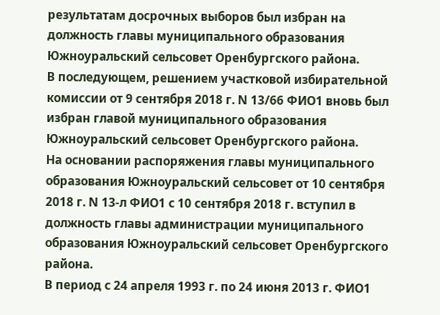результатам досрочных выборов был избран на должность главы муниципального образования Южноуральский сельсовет Оренбургского района.
В последующем, решением участковой избирательной комиссии от 9 сентября 2018 г. N 13/66 ФИО1 вновь был избран главой муниципального образования Южноуральский сельсовет Оренбургского района.
На основании распоряжения главы муниципального образования Южноуральский сельсовет от 10 сентября 2018 г. N 13-л ФИО1 с 10 сентября 2018 г. вступил в должность главы администрации муниципального образования Южноуральский сельсовет Оренбургского района.
В период с 24 апреля 1993 г. по 24 июня 2013 г. ФИО1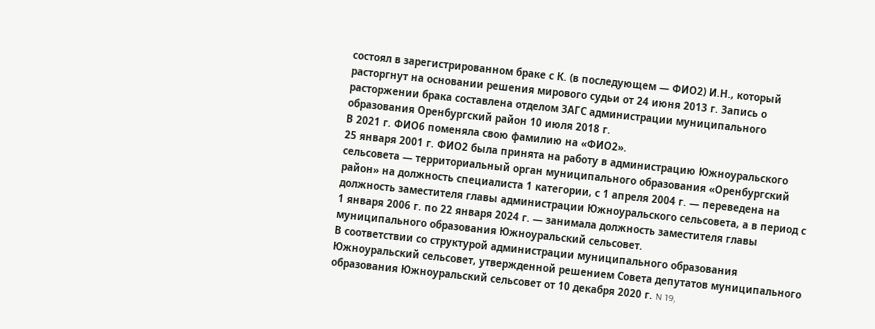состоял в зарегистрированном браке с К. (в последующем — ФИО2) И.Н., который расторгнут на основании решения мирового судьи от 24 июня 2013 г. Запись о расторжении брака составлена отделом ЗАГС администрации муниципального образования Оренбургский район 10 июля 2018 г.
В 2021 г. ФИО6 поменяла свою фамилию на «ФИО2».
25 января 2001 г. ФИО2 была принята на работу в администрацию Южноуральского сельсовета — территориальный орган муниципального образования «Оренбургский район» на должность специалиста 1 категории, с 1 апреля 2004 г. — переведена на должность заместителя главы администрации Южноуральского сельсовета, а в период с 1 января 2006 г. по 22 января 2024 г. — занимала должность заместителя главы муниципального образования Южноуральский сельсовет.
В соответствии со структурой администрации муниципального образования Южноуральский сельсовет, утвержденной решением Совета депутатов муниципального образования Южноуральский сельсовет от 10 декабря 2020 г. N 19,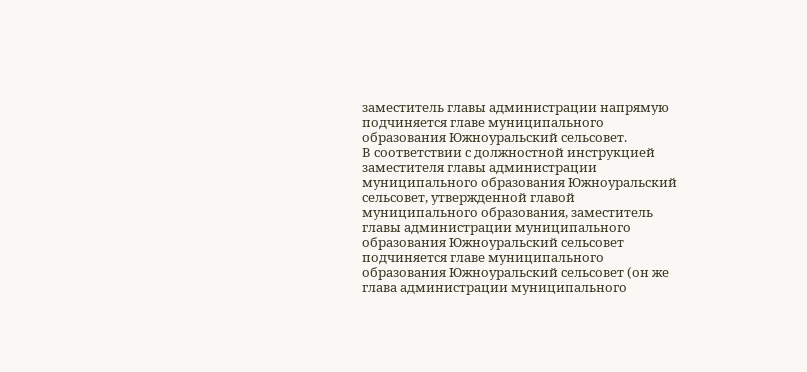заместитель главы администрации напрямую подчиняется главе муниципального образования Южноуральский сельсовет.
В соответствии с должностной инструкцией заместителя главы администрации муниципального образования Южноуральский сельсовет, утвержденной главой муниципального образования, заместитель главы администрации муниципального образования Южноуральский сельсовет подчиняется главе муниципального образования Южноуральский сельсовет (он же глава администрации муниципального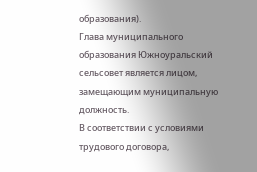образования).
Глава муниципального образования Южноуральский сельсовет является лицом, замещающим муниципальную должность.
В соответствии с условиями трудового договора,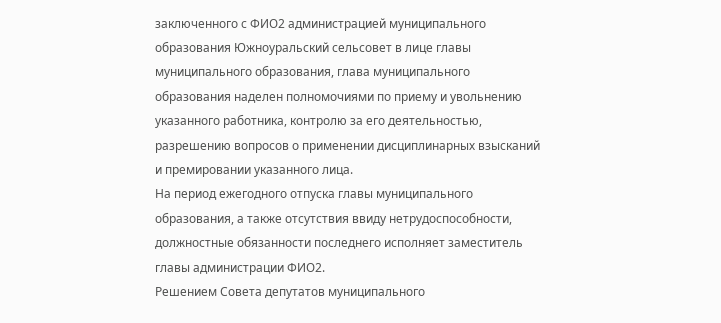заключенного с ФИО2 администрацией муниципального образования Южноуральский сельсовет в лице главы муниципального образования, глава муниципального образования наделен полномочиями по приему и увольнению указанного работника, контролю за его деятельностью, разрешению вопросов о применении дисциплинарных взысканий и премировании указанного лица.
На период ежегодного отпуска главы муниципального образования, а также отсутствия ввиду нетрудоспособности, должностные обязанности последнего исполняет заместитель главы администрации ФИО2.
Решением Совета депутатов муниципального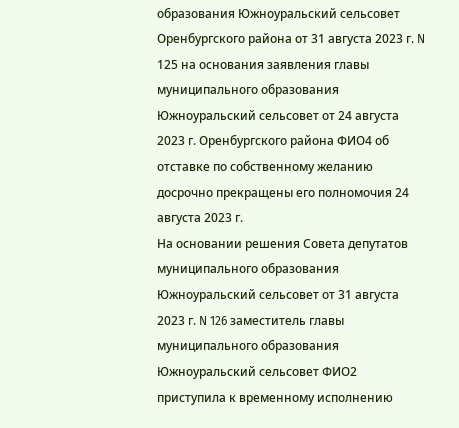образования Южноуральский сельсовет Оренбургского района от 31 августа 2023 г. N 125 на основания заявления главы муниципального образования Южноуральский сельсовет от 24 августа 2023 г. Оренбургского района ФИО4 об отставке по собственному желанию досрочно прекращены его полномочия 24 августа 2023 г.
На основании решения Совета депутатов муниципального образования Южноуральский сельсовет от 31 августа 2023 г. N 126 заместитель главы муниципального образования Южноуральский сельсовет ФИО2 приступила к временному исполнению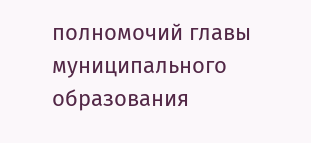полномочий главы муниципального образования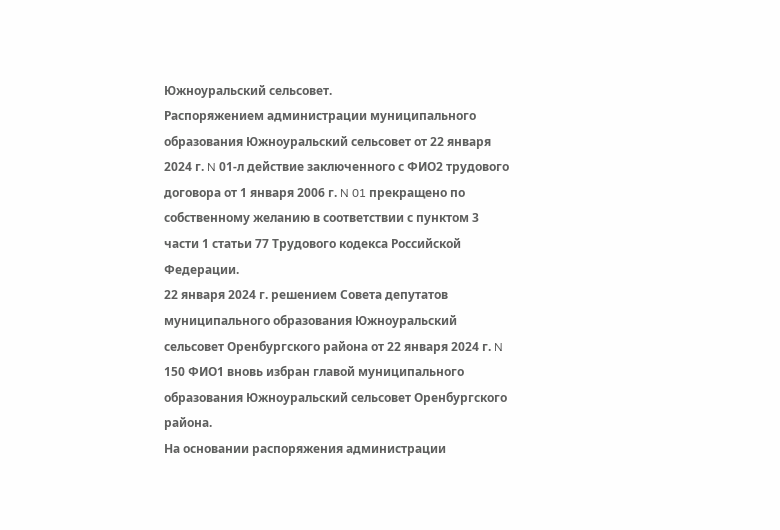Южноуральский сельсовет.
Распоряжением администрации муниципального образования Южноуральский сельсовет от 22 января 2024 г. N 01-л действие заключенного с ФИО2 трудового договора от 1 января 2006 г. N 01 прекращено по собственному желанию в соответствии с пунктом 3 части 1 статьи 77 Трудового кодекса Российской Федерации.
22 января 2024 г. решением Совета депутатов муниципального образования Южноуральский сельсовет Оренбургского района от 22 января 2024 г. N 150 ФИО1 вновь избран главой муниципального образования Южноуральский сельсовет Оренбургского района.
На основании распоряжения администрации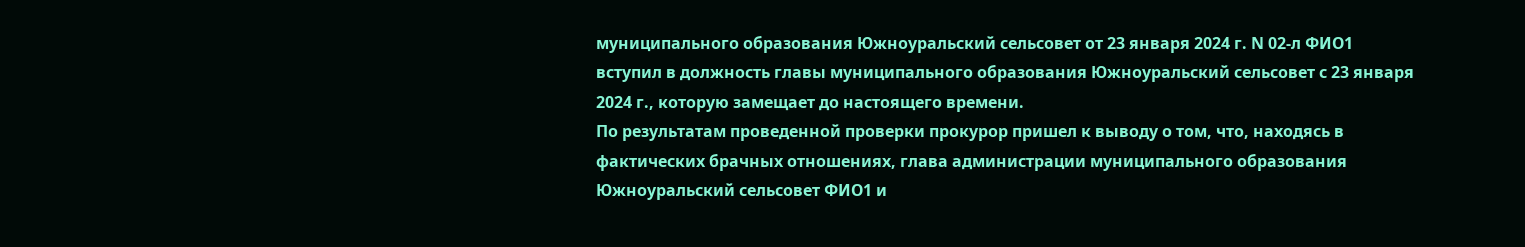муниципального образования Южноуральский сельсовет от 23 января 2024 г. N 02-л ФИО1 вступил в должность главы муниципального образования Южноуральский сельсовет с 23 января 2024 г., которую замещает до настоящего времени.
По результатам проведенной проверки прокурор пришел к выводу о том, что, находясь в фактических брачных отношениях, глава администрации муниципального образования Южноуральский сельсовет ФИО1 и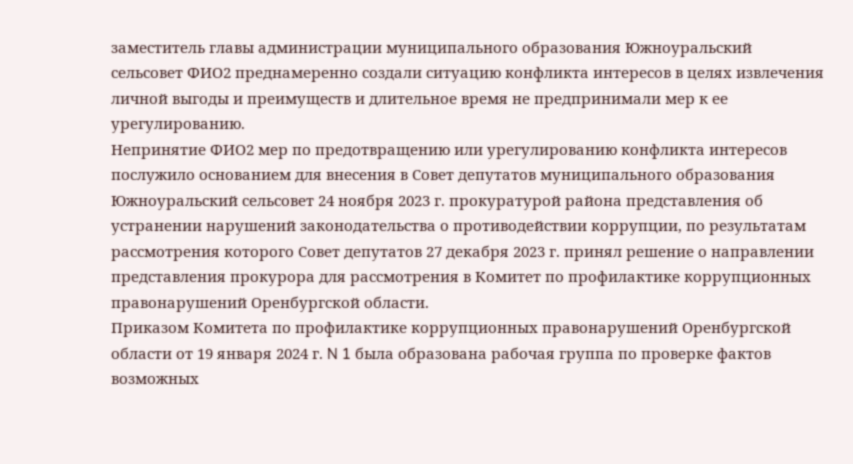заместитель главы администрации муниципального образования Южноуральский сельсовет ФИО2 преднамеренно создали ситуацию конфликта интересов в целях извлечения личной выгоды и преимуществ и длительное время не предпринимали мер к ее урегулированию.
Непринятие ФИО2 мер по предотвращению или урегулированию конфликта интересов послужило основанием для внесения в Совет депутатов муниципального образования Южноуральский сельсовет 24 ноября 2023 г. прокуратурой района представления об устранении нарушений законодательства о противодействии коррупции, по результатам рассмотрения которого Совет депутатов 27 декабря 2023 г. принял решение о направлении представления прокурора для рассмотрения в Комитет по профилактике коррупционных правонарушений Оренбургской области.
Приказом Комитета по профилактике коррупционных правонарушений Оренбургской области от 19 января 2024 г. N 1 была образована рабочая группа по проверке фактов возможных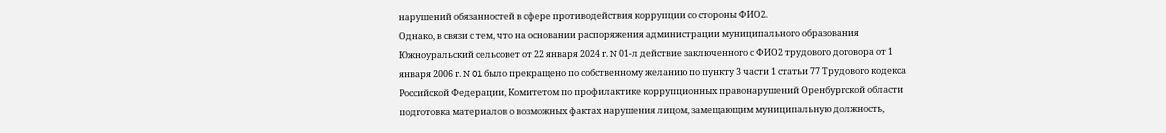нарушений обязанностей в сфере противодействия коррупции со стороны ФИО2.
Однако, в связи с тем, что на основании распоряжения администрации муниципального образования Южноуральский сельсовет от 22 января 2024 г. N 01-л действие заключенного с ФИО2 трудового договора от 1 января 2006 г. N 01 было прекращено по собственному желанию по пункту 3 части 1 статьи 77 Трудового кодекса Российской Федерации, Комитетом по профилактике коррупционных правонарушений Оренбургской области подготовка материалов о возможных фактах нарушения лицом, замещающим муниципальную должность,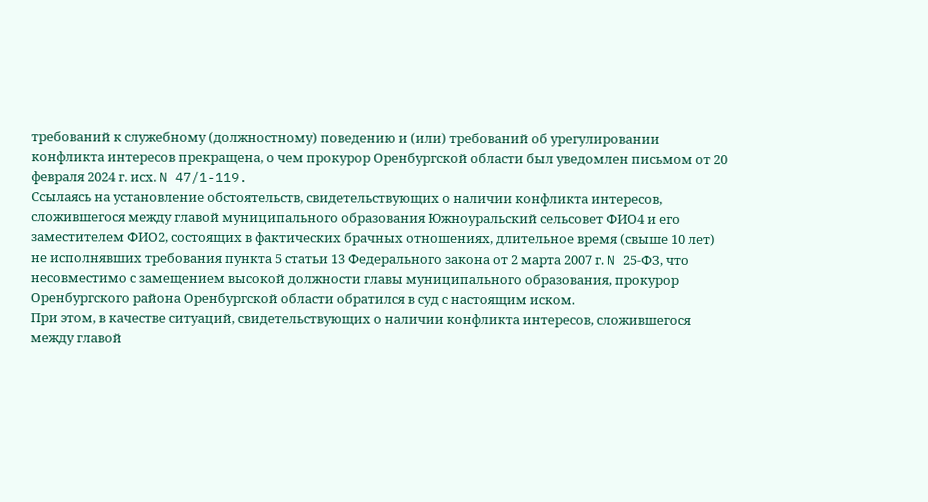требований к служебному (должностному) поведению и (или) требований об урегулировании конфликта интересов прекращена, о чем прокурор Оренбургской области был уведомлен письмом от 20 февраля 2024 г. исх. N 47/1-119.
Ссылаясь на установление обстоятельств, свидетельствующих о наличии конфликта интересов, сложившегося между главой муниципального образования Южноуральский сельсовет ФИО4 и его заместителем ФИО2, состоящих в фактических брачных отношениях, длительное время (свыше 10 лет) не исполнявших требования пункта 5 статьи 13 Федерального закона от 2 марта 2007 г. N 25-ФЗ, что несовместимо с замещением высокой должности главы муниципального образования, прокурор Оренбургского района Оренбургской области обратился в суд с настоящим иском.
При этом, в качестве ситуаций, свидетельствующих о наличии конфликта интересов, сложившегося между главой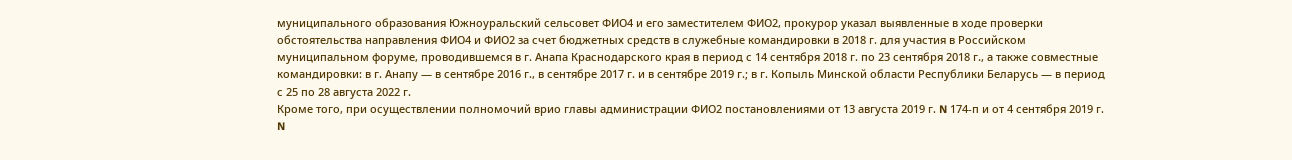муниципального образования Южноуральский сельсовет ФИО4 и его заместителем ФИО2, прокурор указал выявленные в ходе проверки обстоятельства направления ФИО4 и ФИО2 за счет бюджетных средств в служебные командировки в 2018 г. для участия в Российском муниципальном форуме, проводившемся в г. Анапа Краснодарского края в период с 14 сентября 2018 г. по 23 сентября 2018 г., а также совместные командировки: в г. Анапу — в сентябре 2016 г., в сентябре 2017 г. и в сентябре 2019 г.; в г. Копыль Минской области Республики Беларусь — в период с 25 по 28 августа 2022 г.
Кроме того, при осуществлении полномочий врио главы администрации ФИО2 постановлениями от 13 августа 2019 г. N 174-п и от 4 сентября 2019 г. N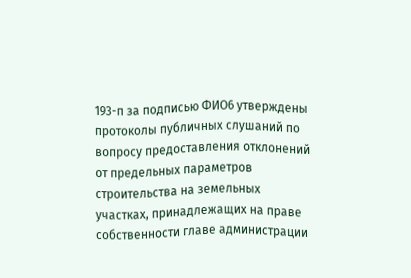193-п за подписью ФИО6 утверждены протоколы публичных слушаний по вопросу предоставления отклонений от предельных параметров строительства на земельных участках, принадлежащих на праве собственности главе администрации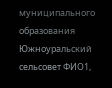муниципального образования Южноуральский сельсовет ФИО1,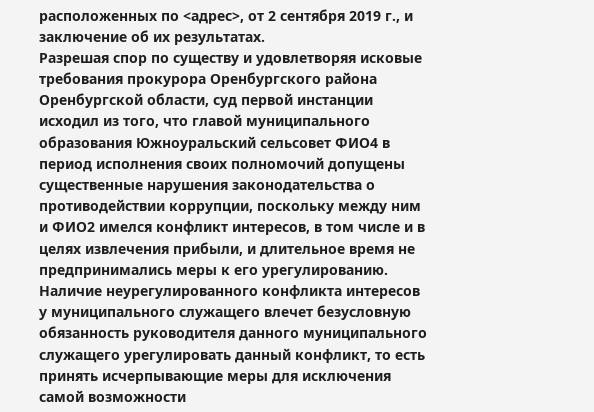расположенных по <адрес>, от 2 сентября 2019 г., и заключение об их результатах.
Разрешая спор по существу и удовлетворяя исковые требования прокурора Оренбургского района Оренбургской области, суд первой инстанции исходил из того, что главой муниципального образования Южноуральский сельсовет ФИО4 в период исполнения своих полномочий допущены существенные нарушения законодательства о противодействии коррупции, поскольку между ним и ФИО2 имелся конфликт интересов, в том числе и в целях извлечения прибыли, и длительное время не предпринимались меры к его урегулированию.
Наличие неурегулированного конфликта интересов у муниципального служащего влечет безусловную обязанность руководителя данного муниципального служащего урегулировать данный конфликт, то есть принять исчерпывающие меры для исключения самой возможности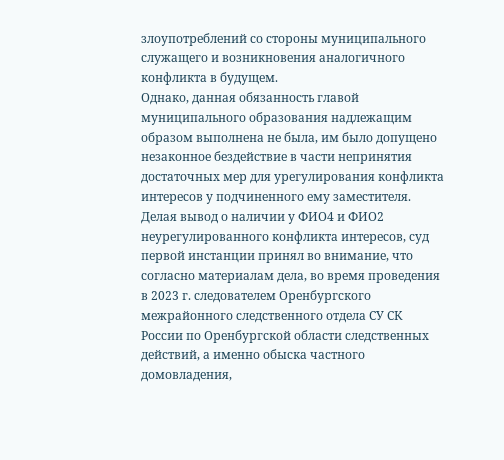злоупотреблений со стороны муниципального служащего и возникновения аналогичного конфликта в будущем.
Однако, данная обязанность главой муниципального образования надлежащим образом выполнена не была, им было допущено незаконное бездействие в части непринятия достаточных мер для урегулирования конфликта интересов у подчиненного ему заместителя.
Делая вывод о наличии у ФИО4 и ФИО2 неурегулированного конфликта интересов, суд первой инстанции принял во внимание, что согласно материалам дела, во время проведения в 2023 г. следователем Оренбургского межрайонного следственного отдела СУ СК России по Оренбургской области следственных действий, а именно обыска частного домовладения,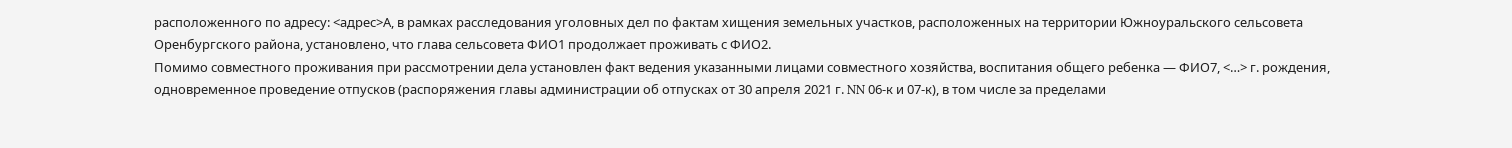расположенного по адресу: <адрес>А, в рамках расследования уголовных дел по фактам хищения земельных участков, расположенных на территории Южноуральского сельсовета Оренбургского района, установлено, что глава сельсовета ФИО1 продолжает проживать с ФИО2.
Помимо совместного проживания при рассмотрении дела установлен факт ведения указанными лицами совместного хозяйства, воспитания общего ребенка — ФИО7, <…> г. рождения, одновременное проведение отпусков (распоряжения главы администрации об отпусках от 30 апреля 2021 г. NN 06-к и 07-к), в том числе за пределами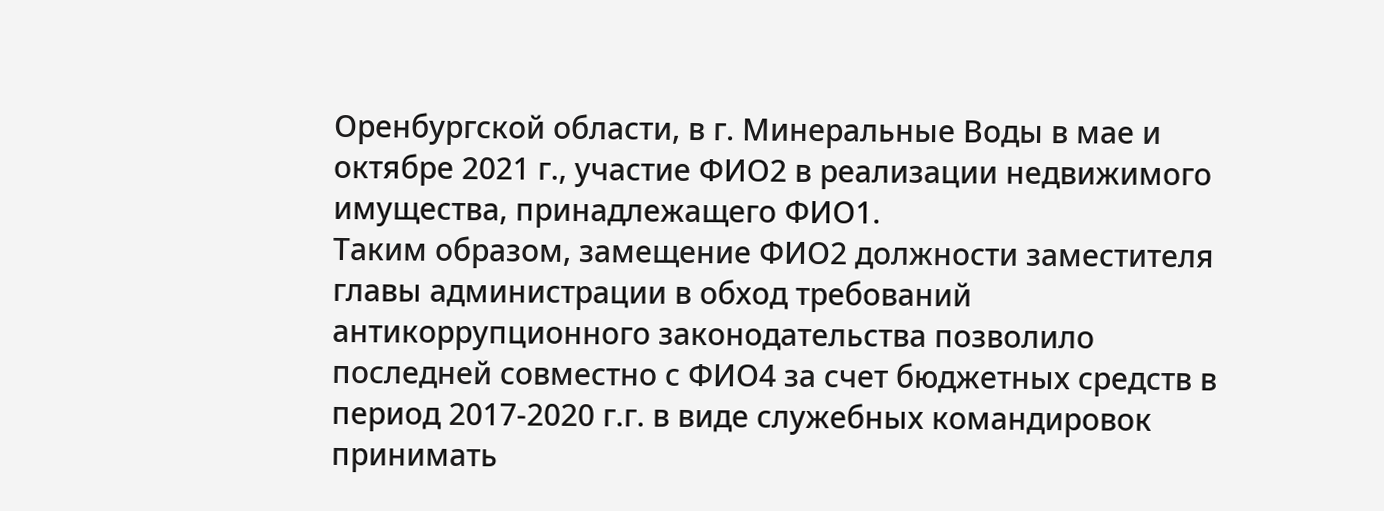Оренбургской области, в г. Минеральные Воды в мае и октябре 2021 г., участие ФИО2 в реализации недвижимого имущества, принадлежащего ФИО1.
Таким образом, замещение ФИО2 должности заместителя главы администрации в обход требований антикоррупционного законодательства позволило последней совместно с ФИО4 за счет бюджетных средств в период 2017-2020 г.г. в виде служебных командировок принимать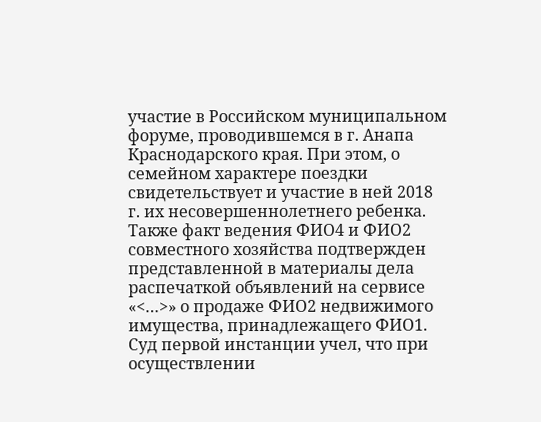участие в Российском муниципальном форуме, проводившемся в г. Анапа Краснодарского края. При этом, о семейном характере поездки свидетельствует и участие в ней 2018 г. их несовершеннолетнего ребенка.
Также факт ведения ФИО4 и ФИО2 совместного хозяйства подтвержден представленной в материалы дела распечаткой объявлений на сервисе «<…>» о продаже ФИО2 недвижимого имущества, принадлежащего ФИО1.
Суд первой инстанции учел, что при осуществлении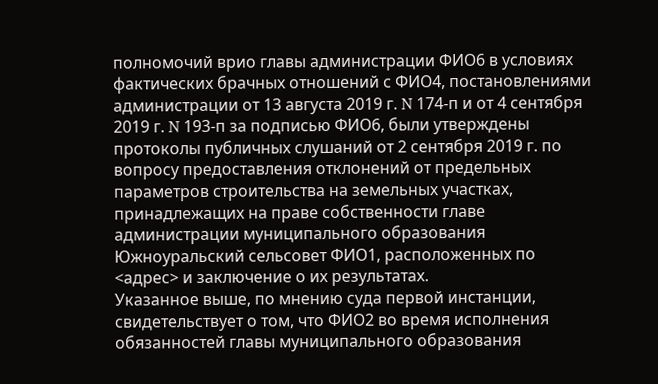полномочий врио главы администрации ФИО6 в условиях фактических брачных отношений с ФИО4, постановлениями администрации от 13 августа 2019 г. N 174-п и от 4 сентября 2019 г. N 193-п за подписью ФИО6, были утверждены протоколы публичных слушаний от 2 сентября 2019 г. по вопросу предоставления отклонений от предельных параметров строительства на земельных участках, принадлежащих на праве собственности главе администрации муниципального образования Южноуральский сельсовет ФИО1, расположенных по <адрес> и заключение о их результатах.
Указанное выше, по мнению суда первой инстанции, свидетельствует о том, что ФИО2 во время исполнения обязанностей главы муниципального образования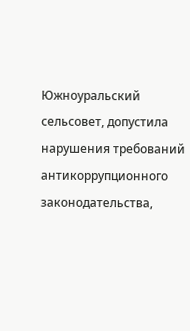Южноуральский сельсовет, допустила нарушения требований антикоррупционного законодательства,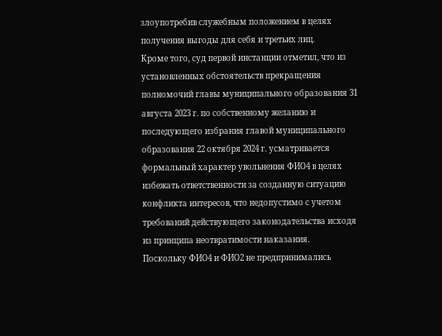злоупотребив служебным положением в целях получения выгоды для себя и третьих лиц.
Кроме того, суд первой инстанции отметил, что из установленных обстоятельств прекращения полномочий главы муниципального образования 31 августа 2023 г. по собственному желанию и последующего избрания главой муниципального образования 22 октября 2024 г. усматривается формальный характер увольнения ФИО4 в целях избежать ответственности за созданную ситуацию конфликта интересов, что недопустимо с учетом требований действующего законодательства исходя из принципа неотвратимости наказания.
Поскольку ФИО4 и ФИО2 не предпринимались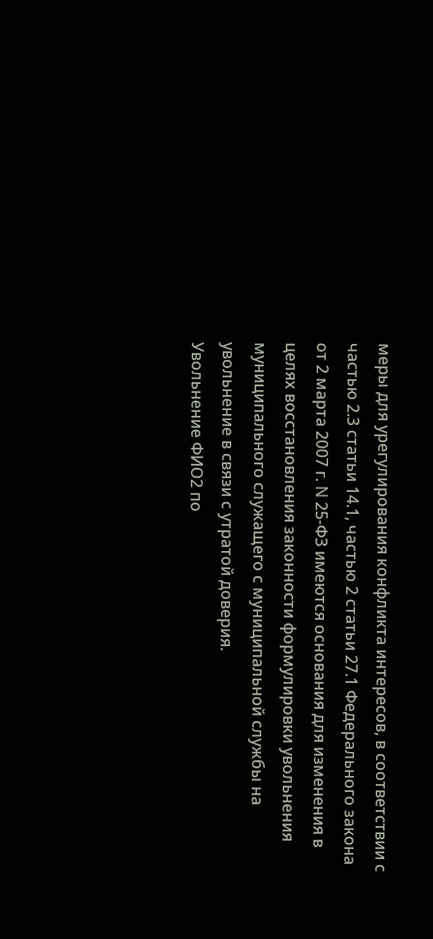меры для урегулирования конфликта интересов, в соответствии с частью 2.3 статьи 14.1, частью 2 статьи 27.1 Федерального закона от 2 марта 2007 г. N 25-ФЗ имеются основания для изменения в целях восстановления законности формулировки увольнения муниципального служащего с муниципальной службы на увольнение в связи с утратой доверия.
Увольнение ФИО2 по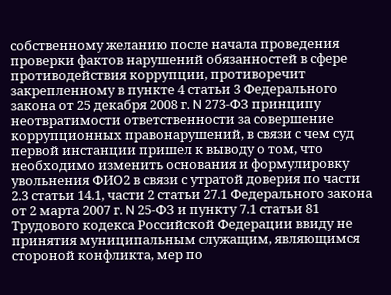собственному желанию после начала проведения проверки фактов нарушений обязанностей в сфере противодействия коррупции, противоречит закрепленному в пункте 4 статьи 3 Федерального закона от 25 декабря 2008 г. N 273-ФЗ принципу неотвратимости ответственности за совершение коррупционных правонарушений, в связи с чем суд первой инстанции пришел к выводу о том, что необходимо изменить основания и формулировку увольнения ФИО2 в связи с утратой доверия по части 2.3 статьи 14.1, части 2 статьи 27.1 Федерального закона от 2 марта 2007 г. N 25-ФЗ и пункту 7.1 статьи 81 Трудового кодекса Российской Федерации ввиду не принятия муниципальным служащим, являющимся стороной конфликта, мер по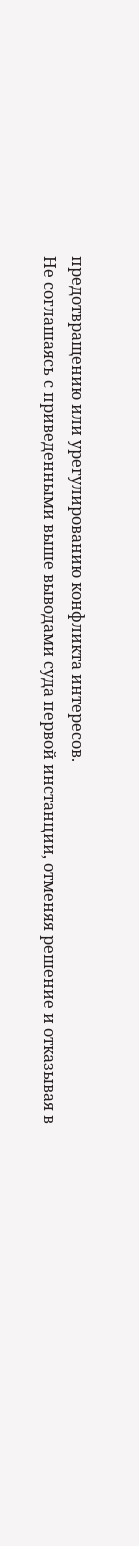предотвращению или урегулированию конфликта интересов.
Не соглашаясь с приведенными выше выводами суда первой инстанции, отменяя решение и отказывая в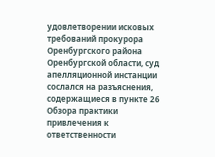удовлетворении исковых требований прокурора Оренбургского района Оренбургской области, суд апелляционной инстанции сослался на разъяснения, содержащиеся в пункте 26 Обзора практики привлечения к ответственности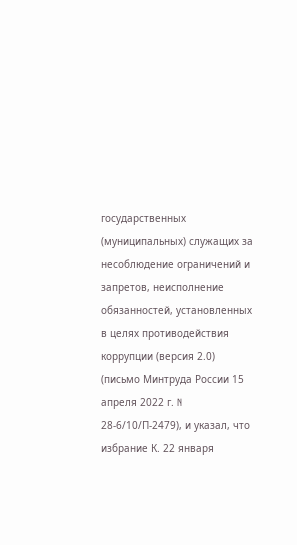государственных (муниципальных) служащих за несоблюдение ограничений и запретов, неисполнение обязанностей, установленных в целях противодействия коррупции (версия 2.0) (письмо Минтруда России 15 апреля 2022 г. N 28-6/10/П-2479), и указал, что избрание К. 22 января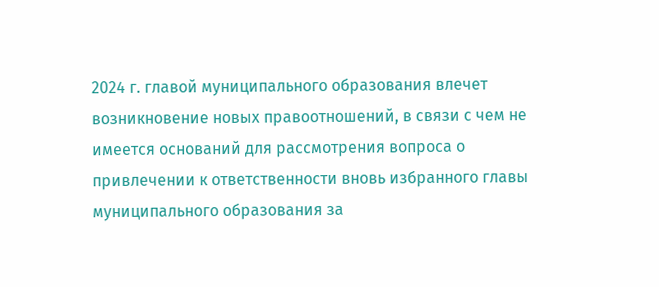2024 г. главой муниципального образования влечет возникновение новых правоотношений, в связи с чем не имеется оснований для рассмотрения вопроса о привлечении к ответственности вновь избранного главы муниципального образования за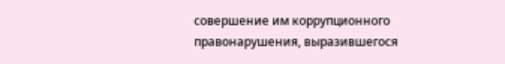совершение им коррупционного правонарушения, выразившегося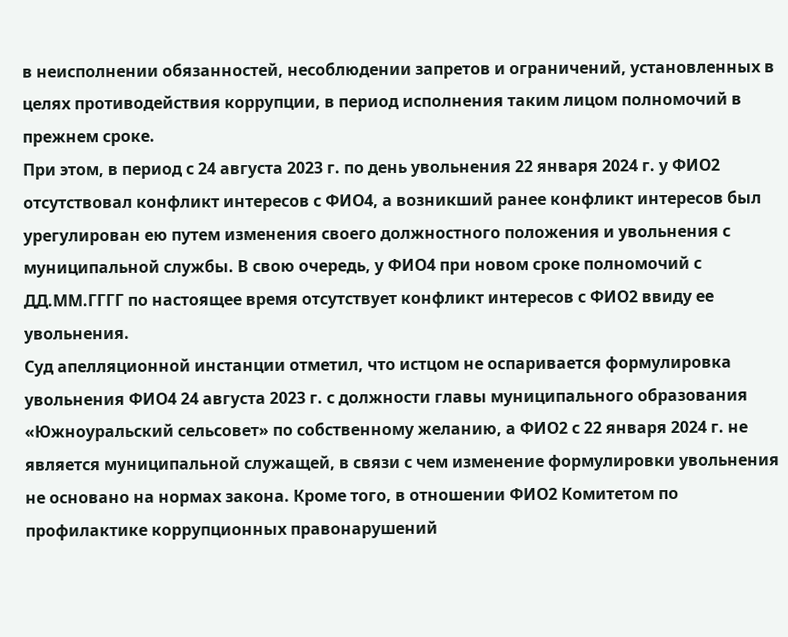в неисполнении обязанностей, несоблюдении запретов и ограничений, установленных в целях противодействия коррупции, в период исполнения таким лицом полномочий в прежнем сроке.
При этом, в период с 24 августа 2023 г. по день увольнения 22 января 2024 г. у ФИО2 отсутствовал конфликт интересов с ФИО4, а возникший ранее конфликт интересов был урегулирован ею путем изменения своего должностного положения и увольнения с муниципальной службы. В свою очередь, у ФИО4 при новом сроке полномочий с ДД.ММ.ГГГГ по настоящее время отсутствует конфликт интересов с ФИО2 ввиду ее увольнения.
Суд апелляционной инстанции отметил, что истцом не оспаривается формулировка увольнения ФИО4 24 августа 2023 г. с должности главы муниципального образования «Южноуральский сельсовет» по собственному желанию, а ФИО2 с 22 января 2024 г. не является муниципальной служащей, в связи с чем изменение формулировки увольнения не основано на нормах закона. Кроме того, в отношении ФИО2 Комитетом по профилактике коррупционных правонарушений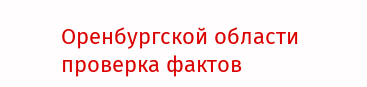Оренбургской области проверка фактов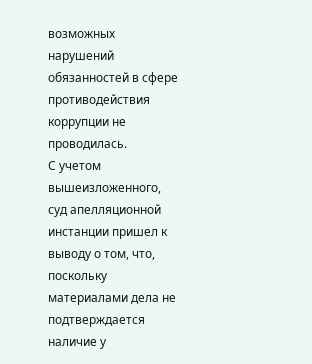возможных нарушений обязанностей в сфере противодействия коррупции не проводилась.
С учетом вышеизложенного, суд апелляционной инстанции пришел к выводу о том, что, поскольку материалами дела не подтверждается наличие у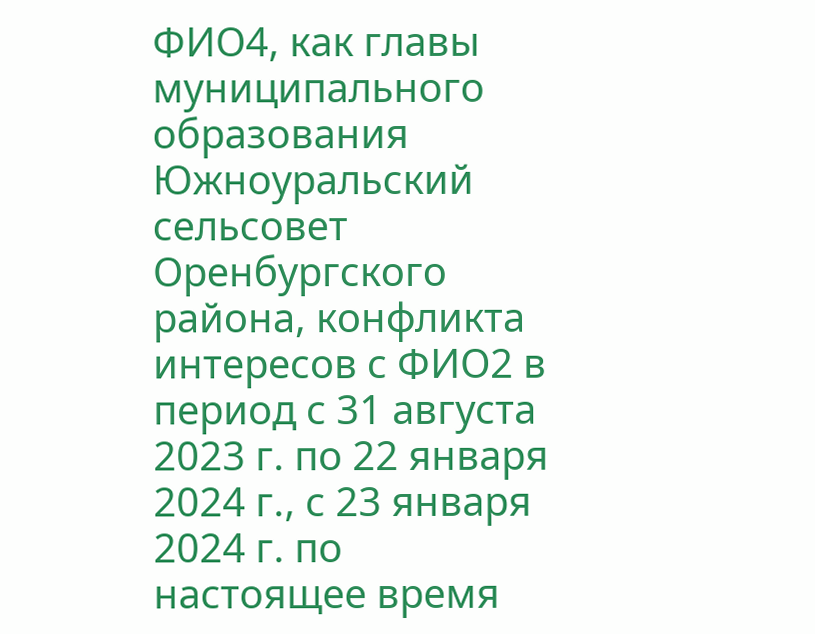ФИО4, как главы муниципального образования Южноуральский сельсовет Оренбургского района, конфликта интересов с ФИО2 в период с 31 августа 2023 г. по 22 января 2024 г., с 23 января 2024 г. по настоящее время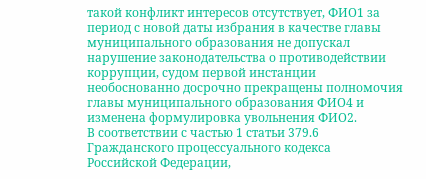такой конфликт интересов отсутствует, ФИО1 за период с новой даты избрания в качестве главы муниципального образования не допускал нарушение законодательства о противодействии коррупции, судом первой инстанции необоснованно досрочно прекращены полномочия главы муниципального образования ФИО4 и изменена формулировка увольнения ФИО2.
В соответствии с частью 1 статьи 379.6 Гражданского процессуального кодекса Российской Федерации,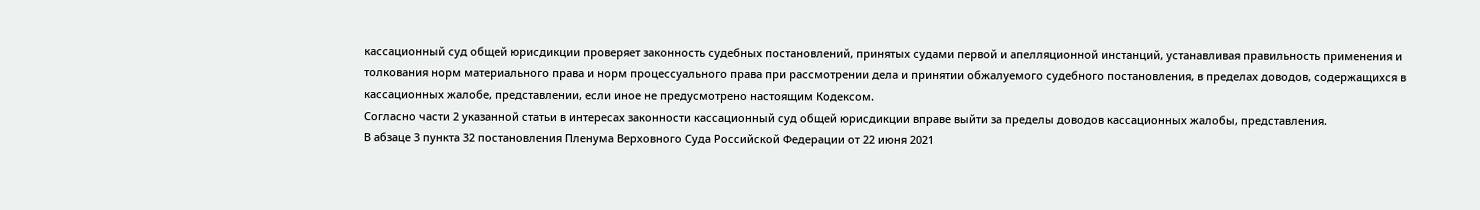кассационный суд общей юрисдикции проверяет законность судебных постановлений, принятых судами первой и апелляционной инстанций, устанавливая правильность применения и толкования норм материального права и норм процессуального права при рассмотрении дела и принятии обжалуемого судебного постановления, в пределах доводов, содержащихся в кассационных жалобе, представлении, если иное не предусмотрено настоящим Кодексом.
Согласно части 2 указанной статьи в интересах законности кассационный суд общей юрисдикции вправе выйти за пределы доводов кассационных жалобы, представления.
В абзаце 3 пункта 32 постановления Пленума Верховного Суда Российской Федерации от 22 июня 2021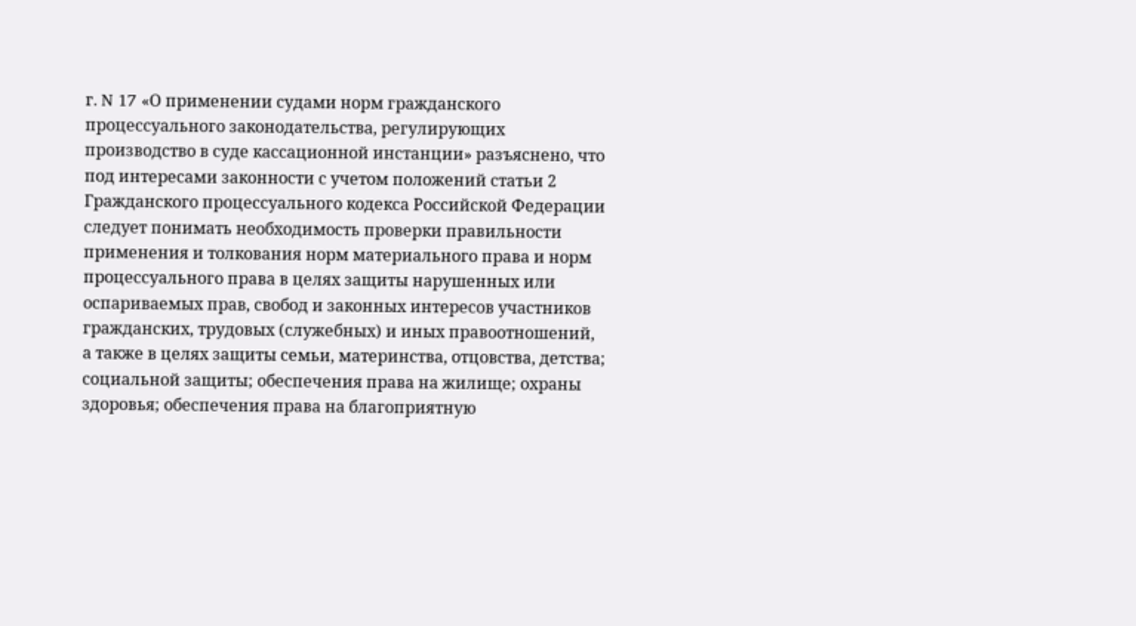г. N 17 «О применении судами норм гражданского процессуального законодательства, регулирующих производство в суде кассационной инстанции» разъяснено, что под интересами законности с учетом положений статьи 2 Гражданского процессуального кодекса Российской Федерации следует понимать необходимость проверки правильности применения и толкования норм материального права и норм процессуального права в целях защиты нарушенных или оспариваемых прав, свобод и законных интересов участников гражданских, трудовых (служебных) и иных правоотношений, а также в целях защиты семьи, материнства, отцовства, детства; социальной защиты; обеспечения права на жилище; охраны здоровья; обеспечения права на благоприятную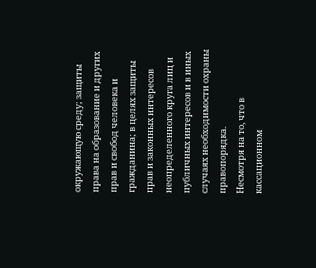окружающую среду; защиты права на образование и других прав и свобод человека и гражданина; в целях защиты прав и законных интересов неопределенного круга лиц и публичных интересов и в иных случаях необходимости охраны правопорядка.
Несмотря на то, что в кассационном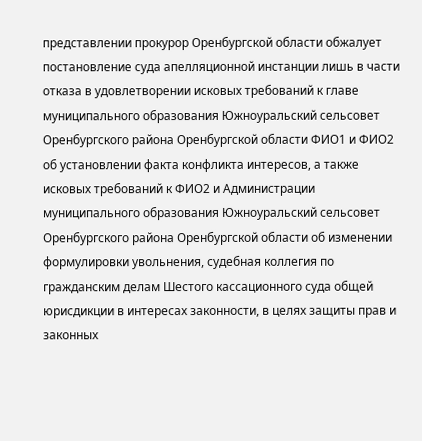представлении прокурор Оренбургской области обжалует постановление суда апелляционной инстанции лишь в части отказа в удовлетворении исковых требований к главе муниципального образования Южноуральский сельсовет Оренбургского района Оренбургской области ФИО1 и ФИО2 об установлении факта конфликта интересов, а также исковых требований к ФИО2 и Администрации муниципального образования Южноуральский сельсовет Оренбургского района Оренбургской области об изменении формулировки увольнения, судебная коллегия по гражданским делам Шестого кассационного суда общей юрисдикции в интересах законности, в целях защиты прав и законных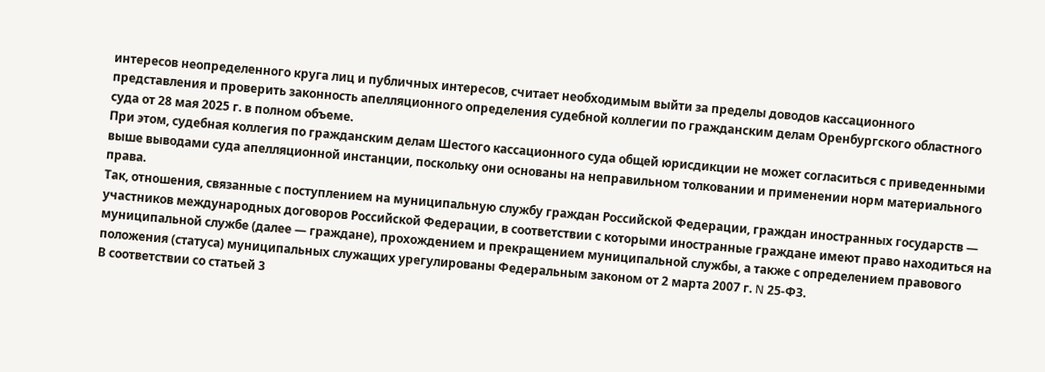интересов неопределенного круга лиц и публичных интересов, считает необходимым выйти за пределы доводов кассационного представления и проверить законность апелляционного определения судебной коллегии по гражданским делам Оренбургского областного суда от 28 мая 2025 г. в полном объеме.
При этом, судебная коллегия по гражданским делам Шестого кассационного суда общей юрисдикции не может согласиться с приведенными выше выводами суда апелляционной инстанции, поскольку они основаны на неправильном толковании и применении норм материального права.
Так, отношения, связанные с поступлением на муниципальную службу граждан Российской Федерации, граждан иностранных государств — участников международных договоров Российской Федерации, в соответствии с которыми иностранные граждане имеют право находиться на муниципальной службе (далее — граждане), прохождением и прекращением муниципальной службы, а также с определением правового положения (статуса) муниципальных служащих урегулированы Федеральным законом от 2 марта 2007 г. N 25-ФЗ.
В соответствии со статьей 3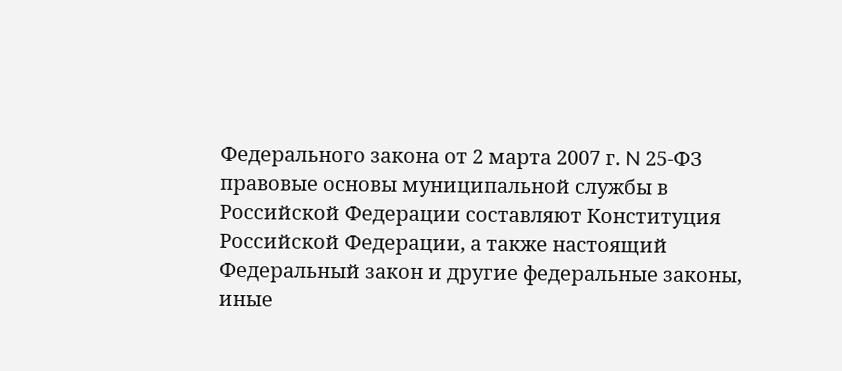Федерального закона от 2 марта 2007 г. N 25-ФЗ правовые основы муниципальной службы в Российской Федерации составляют Конституция Российской Федерации, а также настоящий Федеральный закон и другие федеральные законы, иные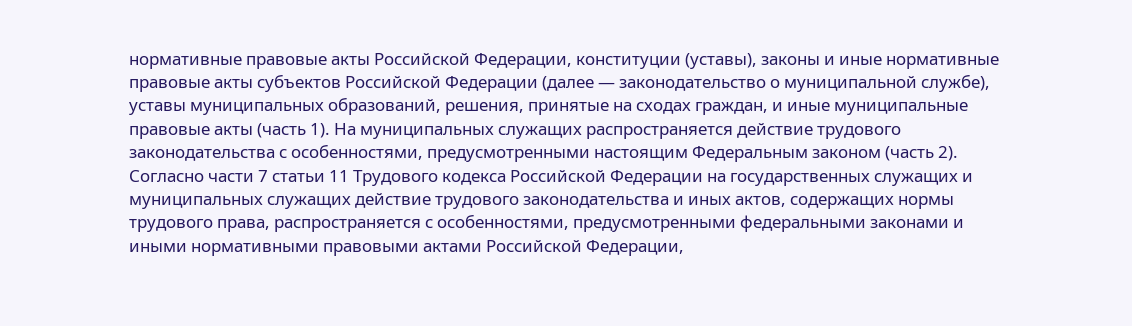нормативные правовые акты Российской Федерации, конституции (уставы), законы и иные нормативные правовые акты субъектов Российской Федерации (далее — законодательство о муниципальной службе), уставы муниципальных образований, решения, принятые на сходах граждан, и иные муниципальные правовые акты (часть 1). На муниципальных служащих распространяется действие трудового законодательства с особенностями, предусмотренными настоящим Федеральным законом (часть 2).
Согласно части 7 статьи 11 Трудового кодекса Российской Федерации на государственных служащих и муниципальных служащих действие трудового законодательства и иных актов, содержащих нормы трудового права, распространяется с особенностями, предусмотренными федеральными законами и иными нормативными правовыми актами Российской Федерации,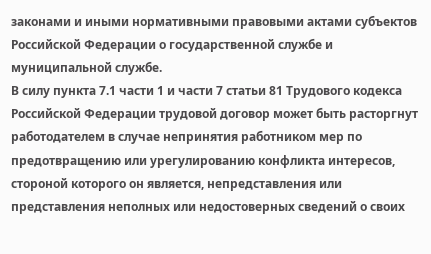законами и иными нормативными правовыми актами субъектов Российской Федерации о государственной службе и муниципальной службе.
В силу пункта 7.1 части 1 и части 7 статьи 81 Трудового кодекса Российской Федерации трудовой договор может быть расторгнут работодателем в случае непринятия работником мер по предотвращению или урегулированию конфликта интересов, стороной которого он является, непредставления или представления неполных или недостоверных сведений о своих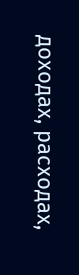доходах, расходах,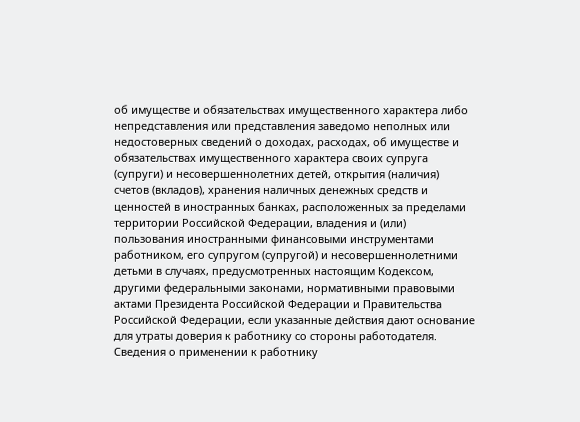об имуществе и обязательствах имущественного характера либо непредставления или представления заведомо неполных или недостоверных сведений о доходах, расходах, об имуществе и обязательствах имущественного характера своих супруга (супруги) и несовершеннолетних детей, открытия (наличия) счетов (вкладов), хранения наличных денежных средств и ценностей в иностранных банках, расположенных за пределами территории Российской Федерации, владения и (или) пользования иностранными финансовыми инструментами работником, его супругом (супругой) и несовершеннолетними детьми в случаях, предусмотренных настоящим Кодексом, другими федеральными законами, нормативными правовыми актами Президента Российской Федерации и Правительства Российской Федерации, если указанные действия дают основание для утраты доверия к работнику со стороны работодателя. Сведения о применении к работнику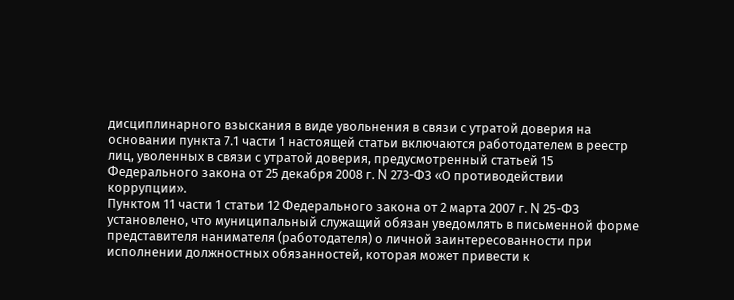дисциплинарного взыскания в виде увольнения в связи с утратой доверия на основании пункта 7.1 части 1 настоящей статьи включаются работодателем в реестр лиц, уволенных в связи с утратой доверия, предусмотренный статьей 15 Федерального закона от 25 декабря 2008 г. N 273-ФЗ «О противодействии коррупции».
Пунктом 11 части 1 статьи 12 Федерального закона от 2 марта 2007 г. N 25-ФЗ установлено, что муниципальный служащий обязан уведомлять в письменной форме представителя нанимателя (работодателя) о личной заинтересованности при исполнении должностных обязанностей, которая может привести к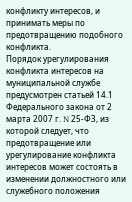конфликту интересов, и принимать меры по предотвращению подобного конфликта.
Порядок урегулирования конфликта интересов на муниципальной службе предусмотрен статьей 14.1 Федерального закона от 2 марта 2007 г. N 25-ФЗ, из которой следует, что предотвращение или урегулирование конфликта интересов может состоять в изменении должностного или служебного положения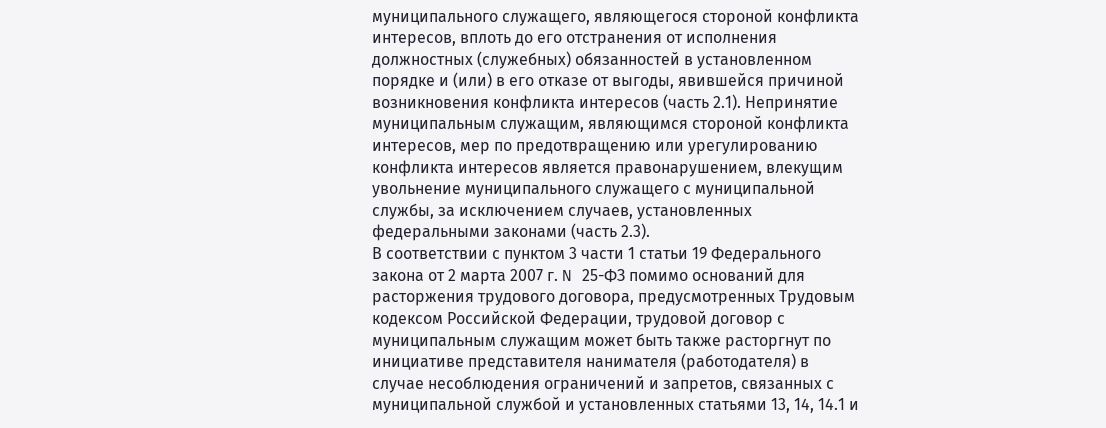муниципального служащего, являющегося стороной конфликта интересов, вплоть до его отстранения от исполнения должностных (служебных) обязанностей в установленном порядке и (или) в его отказе от выгоды, явившейся причиной возникновения конфликта интересов (часть 2.1). Непринятие муниципальным служащим, являющимся стороной конфликта интересов, мер по предотвращению или урегулированию конфликта интересов является правонарушением, влекущим увольнение муниципального служащего с муниципальной службы, за исключением случаев, установленных федеральными законами (часть 2.3).
В соответствии с пунктом 3 части 1 статьи 19 Федерального закона от 2 марта 2007 г. N 25-ФЗ помимо оснований для расторжения трудового договора, предусмотренных Трудовым кодексом Российской Федерации, трудовой договор с муниципальным служащим может быть также расторгнут по инициативе представителя нанимателя (работодателя) в случае несоблюдения ограничений и запретов, связанных с муниципальной службой и установленных статьями 13, 14, 14.1 и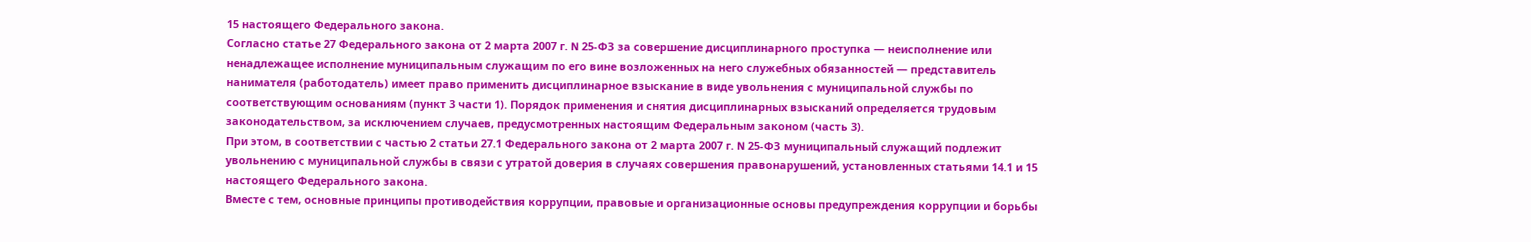15 настоящего Федерального закона.
Согласно статье 27 Федерального закона от 2 марта 2007 г. N 25-ФЗ за совершение дисциплинарного проступка — неисполнение или ненадлежащее исполнение муниципальным служащим по его вине возложенных на него служебных обязанностей — представитель нанимателя (работодатель) имеет право применить дисциплинарное взыскание в виде увольнения с муниципальной службы по соответствующим основаниям (пункт 3 части 1). Порядок применения и снятия дисциплинарных взысканий определяется трудовым законодательством, за исключением случаев, предусмотренных настоящим Федеральным законом (часть 3).
При этом, в соответствии с частью 2 статьи 27.1 Федерального закона от 2 марта 2007 г. N 25-ФЗ муниципальный служащий подлежит увольнению с муниципальной службы в связи с утратой доверия в случаях совершения правонарушений, установленных статьями 14.1 и 15 настоящего Федерального закона.
Вместе с тем, основные принципы противодействия коррупции, правовые и организационные основы предупреждения коррупции и борьбы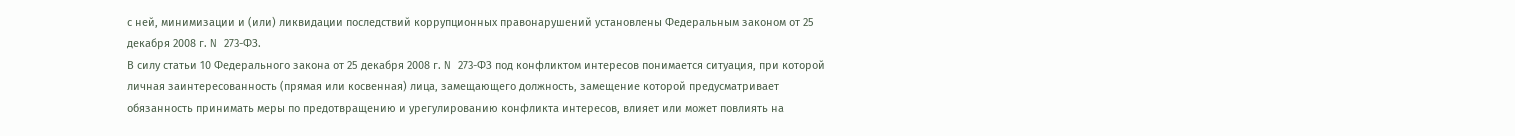с ней, минимизации и (или) ликвидации последствий коррупционных правонарушений установлены Федеральным законом от 25 декабря 2008 г. N 273-ФЗ.
В силу статьи 10 Федерального закона от 25 декабря 2008 г. N 273-ФЗ под конфликтом интересов понимается ситуация, при которой личная заинтересованность (прямая или косвенная) лица, замещающего должность, замещение которой предусматривает обязанность принимать меры по предотвращению и урегулированию конфликта интересов, влияет или может повлиять на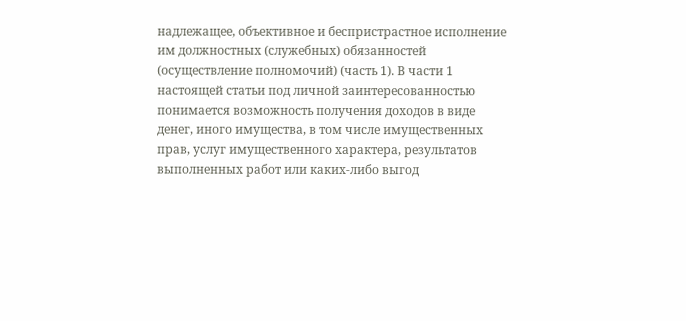надлежащее, объективное и беспристрастное исполнение им должностных (служебных) обязанностей (осуществление полномочий) (часть 1). В части 1 настоящей статьи под личной заинтересованностью понимается возможность получения доходов в виде денег, иного имущества, в том числе имущественных прав, услуг имущественного характера, результатов выполненных работ или каких-либо выгод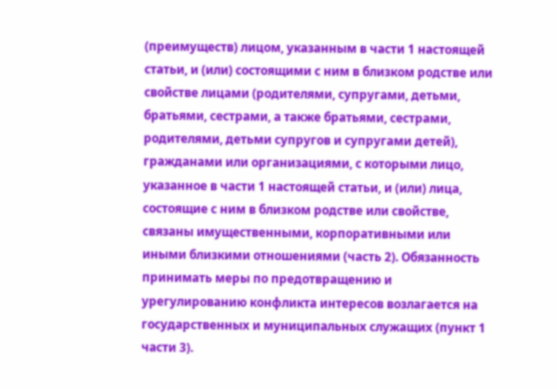(преимуществ) лицом, указанным в части 1 настоящей статьи, и (или) состоящими с ним в близком родстве или свойстве лицами (родителями, супругами, детьми, братьями, сестрами, а также братьями, сестрами, родителями, детьми супругов и супругами детей), гражданами или организациями, с которыми лицо, указанное в части 1 настоящей статьи, и (или) лица, состоящие с ним в близком родстве или свойстве, связаны имущественными, корпоративными или иными близкими отношениями (часть 2). Обязанность принимать меры по предотвращению и урегулированию конфликта интересов возлагается на государственных и муниципальных служащих (пункт 1 части 3).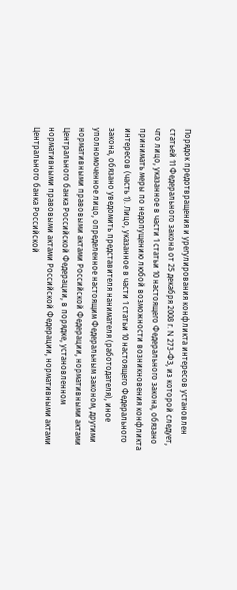Порядок предотвращения и урегулирования конфликта интересов установлен статьей 11 Федерального закона от 25 декабря 2008 г. N 273-ФЗ, из которой следует, что лицо, указанное в части 1 статьи 10 настоящего Федерального закона, обязано принимать меры по недопущению любой возможности возникновения конфликта интересов (часть 1). Лицо, указанное в части 1 статьи 10 настоящего Федерального закона, обязано уведомить представителя нанимателя (работодателя), иное уполномоченное лицо, определенное настоящим Федеральным законом, другими нормативными правовыми актами Российской Федерации, нормативными актами Центрального банка Российской Федерации, в порядке, установленном нормативными правовыми актами Российской Федерации, нормативными актами Центрального банка Российской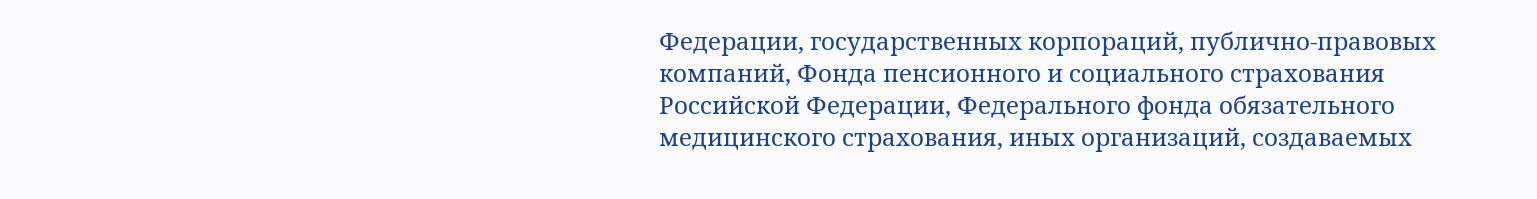Федерации, государственных корпораций, публично-правовых компаний, Фонда пенсионного и социального страхования Российской Федерации, Федерального фонда обязательного медицинского страхования, иных организаций, создаваемых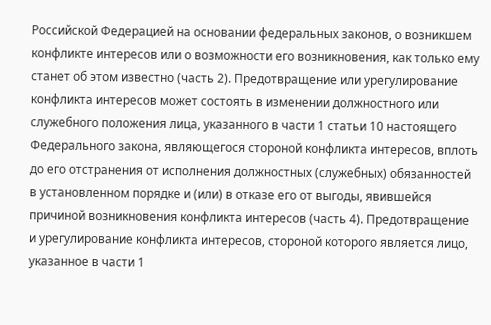Российской Федерацией на основании федеральных законов, о возникшем конфликте интересов или о возможности его возникновения, как только ему станет об этом известно (часть 2). Предотвращение или урегулирование конфликта интересов может состоять в изменении должностного или служебного положения лица, указанного в части 1 статьи 10 настоящего Федерального закона, являющегося стороной конфликта интересов, вплоть до его отстранения от исполнения должностных (служебных) обязанностей в установленном порядке и (или) в отказе его от выгоды, явившейся причиной возникновения конфликта интересов (часть 4). Предотвращение и урегулирование конфликта интересов, стороной которого является лицо, указанное в части 1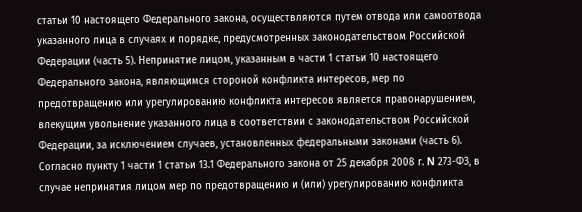статьи 10 настоящего Федерального закона, осуществляются путем отвода или самоотвода указанного лица в случаях и порядке, предусмотренных законодательством Российской Федерации (часть 5). Непринятие лицом, указанным в части 1 статьи 10 настоящего Федерального закона, являющимся стороной конфликта интересов, мер по предотвращению или урегулированию конфликта интересов является правонарушением, влекущим увольнение указанного лица в соответствии с законодательством Российской Федерации, за исключением случаев, установленных федеральными законами (часть 6).
Согласно пункту 1 части 1 статьи 13.1 Федерального закона от 25 декабря 2008 г. N 273-ФЗ, в случае непринятия лицом мер по предотвращению и (или) урегулированию конфликта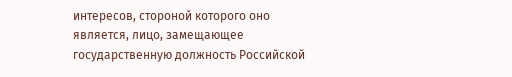интересов, стороной которого оно является, лицо, замещающее государственную должность Российской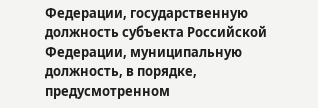Федерации, государственную должность субъекта Российской Федерации, муниципальную должность, в порядке, предусмотренном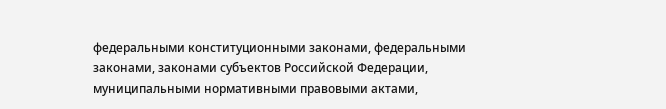федеральными конституционными законами, федеральными законами, законами субъектов Российской Федерации, муниципальными нормативными правовыми актами,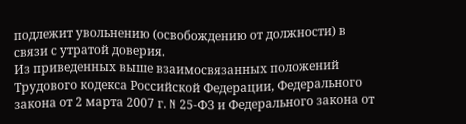подлежит увольнению (освобождению от должности) в связи с утратой доверия.
Из приведенных выше взаимосвязанных положений Трудового кодекса Российской Федерации, Федерального закона от 2 марта 2007 г. N 25-ФЗ и Федерального закона от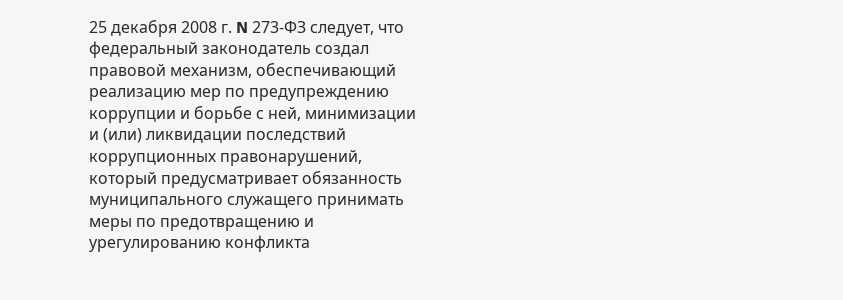25 декабря 2008 г. N 273-ФЗ следует, что федеральный законодатель создал правовой механизм, обеспечивающий реализацию мер по предупреждению коррупции и борьбе с ней, минимизации и (или) ликвидации последствий коррупционных правонарушений, который предусматривает обязанность муниципального служащего принимать меры по предотвращению и урегулированию конфликта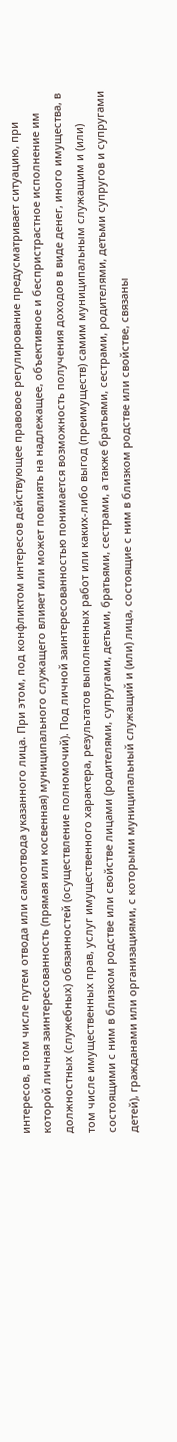интересов, в том числе путем отвода или самоотвода указанного лица. При этом, под конфликтом интересов действующее правовое регулирование предусматривает ситуацию, при которой личная заинтересованность (прямая или косвенная) муниципального служащего влияет или может повлиять на надлежащее, объективное и беспристрастное исполнение им должностных (служебных) обязанностей (осуществление полномочий). Под личной заинтересованностью понимается возможность получения доходов в виде денег, иного имущества, в том числе имущественных прав, услуг имущественного характера, результатов выполненных работ или каких-либо выгод (преимуществ) самим муниципальным служащим и (или) состоящими с ним в близком родстве или свойстве лицами (родителями, супругами, детьми, братьями, сестрами, а также братьями, сестрами, родителями, детьми супругов и супругами детей), гражданами или организациями, с которыми муниципальный служащий и (или) лица, состоящие с ним в близком родстве или свойстве, связаны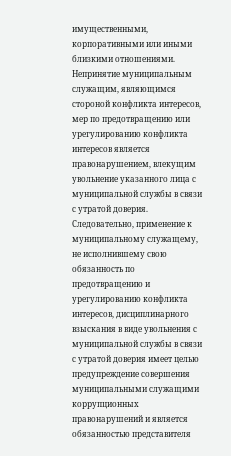имущественными, корпоративными или иными близкими отношениями. Непринятие муниципальным служащим, являющимся стороной конфликта интересов, мер по предотвращению или урегулированию конфликта интересов является правонарушением, влекущим увольнение указанного лица с муниципальной службы в связи с утратой доверия.
Следовательно, применение к муниципальному служащему, не исполнившему свою обязанность по предотвращению и урегулированию конфликта интересов, дисциплинарного взыскания в виде увольнения с муниципальной службы в связи с утратой доверия имеет целью предупреждение совершения муниципальными служащими коррупционных правонарушений и является обязанностью представителя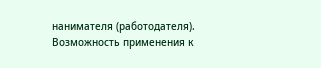нанимателя (работодателя). Возможность применения к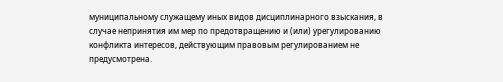муниципальному служащему иных видов дисциплинарного взыскания, в случае непринятия им мер по предотвращению и (или) урегулированию конфликта интересов, действующим правовым регулированием не предусмотрена.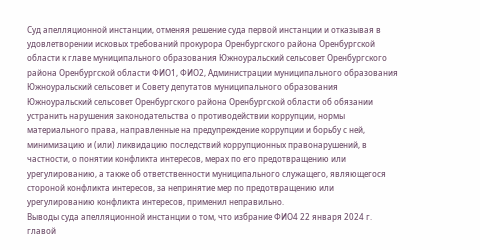Суд апелляционной инстанции, отменяя решение суда первой инстанции и отказывая в удовлетворении исковых требований прокурора Оренбургского района Оренбургской области к главе муниципального образования Южноуральский сельсовет Оренбургского района Оренбургской области ФИО1, ФИО2, Администрации муниципального образования Южноуральский сельсовет и Совету депутатов муниципального образования Южноуральский сельсовет Оренбургского района Оренбургской области об обязании устранить нарушения законодательства о противодействии коррупции, нормы материального права, направленные на предупреждение коррупции и борьбу с ней, минимизацию и (или) ликвидацию последствий коррупционных правонарушений, в частности, о понятии конфликта интересов, мерах по его предотвращению или урегулированию, а также об ответственности муниципального служащего, являющегося стороной конфликта интересов, за непринятие мер по предотвращению или урегулированию конфликта интересов, применил неправильно.
Выводы суда апелляционной инстанции о том, что избрание ФИО4 22 января 2024 г. главой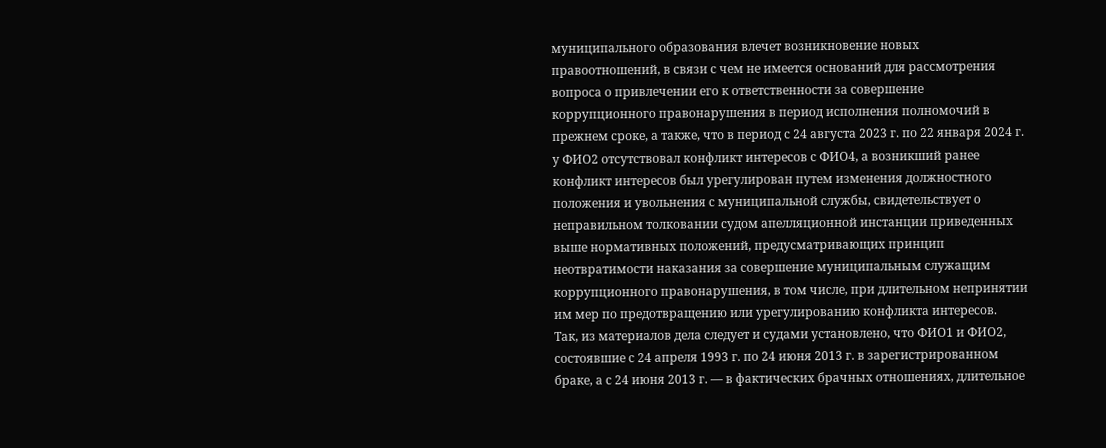муниципального образования влечет возникновение новых правоотношений, в связи с чем не имеется оснований для рассмотрения вопроса о привлечении его к ответственности за совершение коррупционного правонарушения в период исполнения полномочий в прежнем сроке, а также, что в период с 24 августа 2023 г. по 22 января 2024 г. у ФИО2 отсутствовал конфликт интересов с ФИО4, а возникший ранее конфликт интересов был урегулирован путем изменения должностного положения и увольнения с муниципальной службы, свидетельствует о неправильном толковании судом апелляционной инстанции приведенных выше нормативных положений, предусматривающих принцип неотвратимости наказания за совершение муниципальным служащим коррупционного правонарушения, в том числе, при длительном непринятии им мер по предотвращению или урегулированию конфликта интересов.
Так, из материалов дела следует и судами установлено, что ФИО1 и ФИО2, состоявшие с 24 апреля 1993 г. по 24 июня 2013 г. в зарегистрированном браке, а с 24 июня 2013 г. — в фактических брачных отношениях, длительное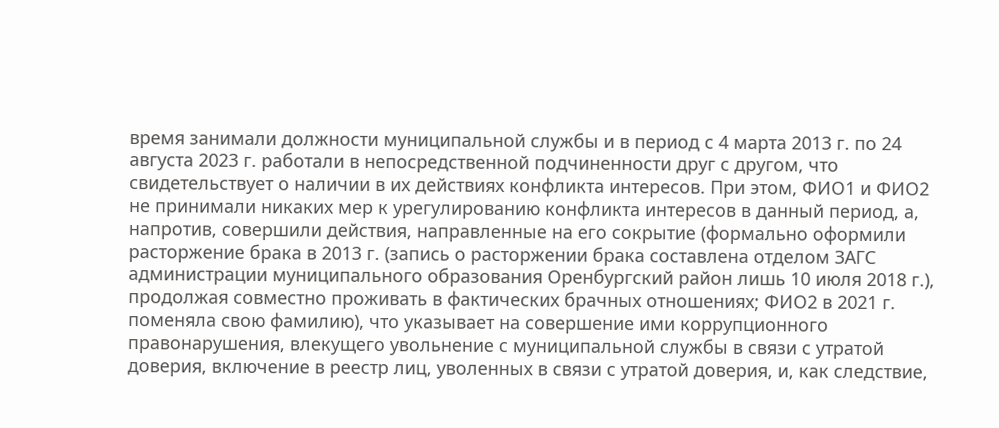время занимали должности муниципальной службы и в период с 4 марта 2013 г. по 24 августа 2023 г. работали в непосредственной подчиненности друг с другом, что свидетельствует о наличии в их действиях конфликта интересов. При этом, ФИО1 и ФИО2 не принимали никаких мер к урегулированию конфликта интересов в данный период, а, напротив, совершили действия, направленные на его сокрытие (формально оформили расторжение брака в 2013 г. (запись о расторжении брака составлена отделом ЗАГС администрации муниципального образования Оренбургский район лишь 10 июля 2018 г.), продолжая совместно проживать в фактических брачных отношениях; ФИО2 в 2021 г. поменяла свою фамилию), что указывает на совершение ими коррупционного правонарушения, влекущего увольнение с муниципальной службы в связи с утратой доверия, включение в реестр лиц, уволенных в связи с утратой доверия, и, как следствие,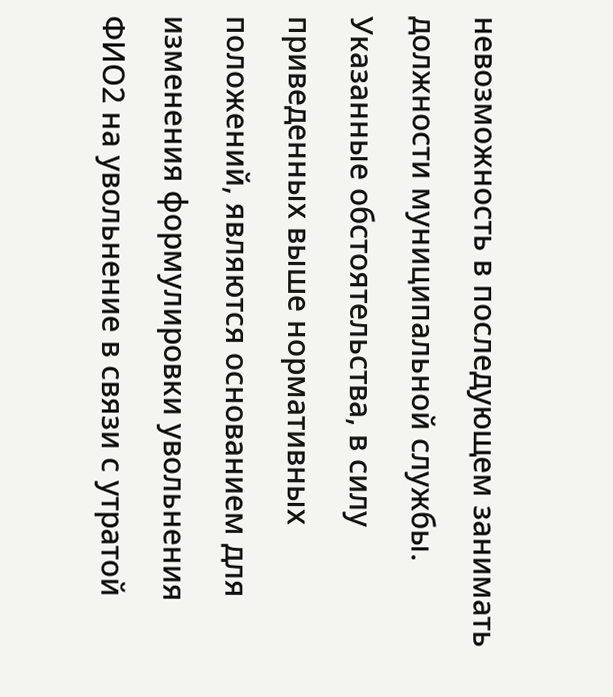невозможность в последующем занимать должности муниципальной службы.
Указанные обстоятельства, в силу приведенных выше нормативных положений, являются основанием для изменения формулировки увольнения ФИО2 на увольнение в связи с утратой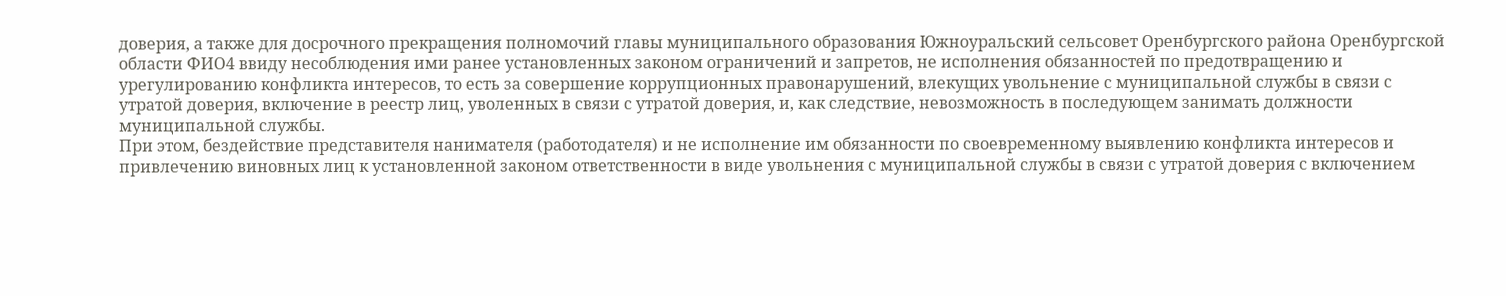доверия, а также для досрочного прекращения полномочий главы муниципального образования Южноуральский сельсовет Оренбургского района Оренбургской области ФИО4 ввиду несоблюдения ими ранее установленных законом ограничений и запретов, не исполнения обязанностей по предотвращению и урегулированию конфликта интересов, то есть за совершение коррупционных правонарушений, влекущих увольнение с муниципальной службы в связи с утратой доверия, включение в реестр лиц, уволенных в связи с утратой доверия, и, как следствие, невозможность в последующем занимать должности муниципальной службы.
При этом, бездействие представителя нанимателя (работодателя) и не исполнение им обязанности по своевременному выявлению конфликта интересов и привлечению виновных лиц к установленной законом ответственности в виде увольнения с муниципальной службы в связи с утратой доверия с включением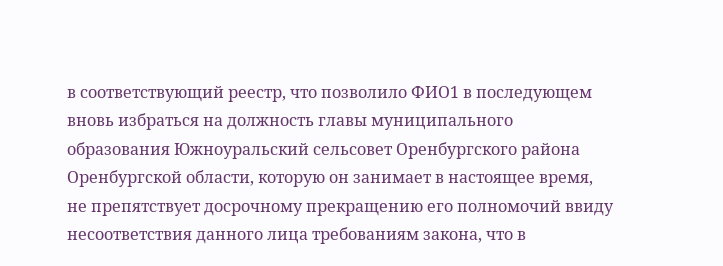в соответствующий реестр, что позволило ФИО1 в последующем вновь избраться на должность главы муниципального образования Южноуральский сельсовет Оренбургского района Оренбургской области, которую он занимает в настоящее время, не препятствует досрочному прекращению его полномочий ввиду несоответствия данного лица требованиям закона, что в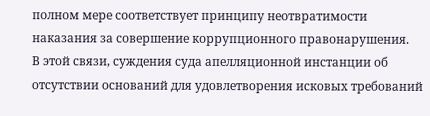полном мере соответствует принципу неотвратимости наказания за совершение коррупционного правонарушения.
В этой связи, суждения суда апелляционной инстанции об отсутствии оснований для удовлетворения исковых требований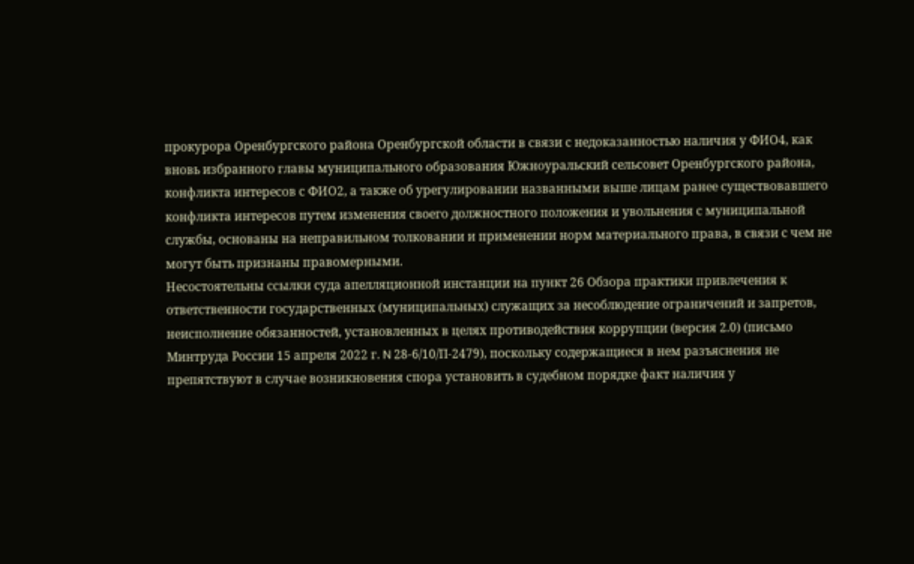прокурора Оренбургского района Оренбургской области в связи с недоказанностью наличия у ФИО4, как вновь избранного главы муниципального образования Южноуральский сельсовет Оренбургского района, конфликта интересов с ФИО2, а также об урегулировании названными выше лицам ранее существовавшего конфликта интересов путем изменения своего должностного положения и увольнения с муниципальной службы, основаны на неправильном толковании и применении норм материального права, в связи с чем не могут быть признаны правомерными.
Несостоятельны ссылки суда апелляционной инстанции на пункт 26 Обзора практики привлечения к ответственности государственных (муниципальных) служащих за несоблюдение ограничений и запретов, неисполнение обязанностей, установленных в целях противодействия коррупции (версия 2.0) (письмо Минтруда России 15 апреля 2022 г. N 28-6/10/П-2479), поскольку содержащиеся в нем разъяснения не препятствуют в случае возникновения спора установить в судебном порядке факт наличия у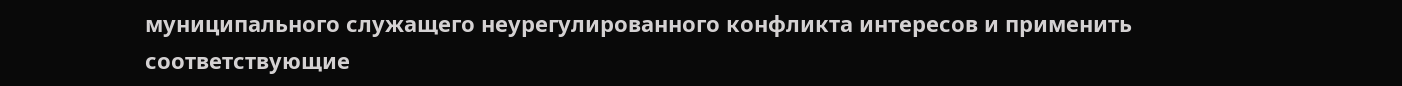муниципального служащего неурегулированного конфликта интересов и применить соответствующие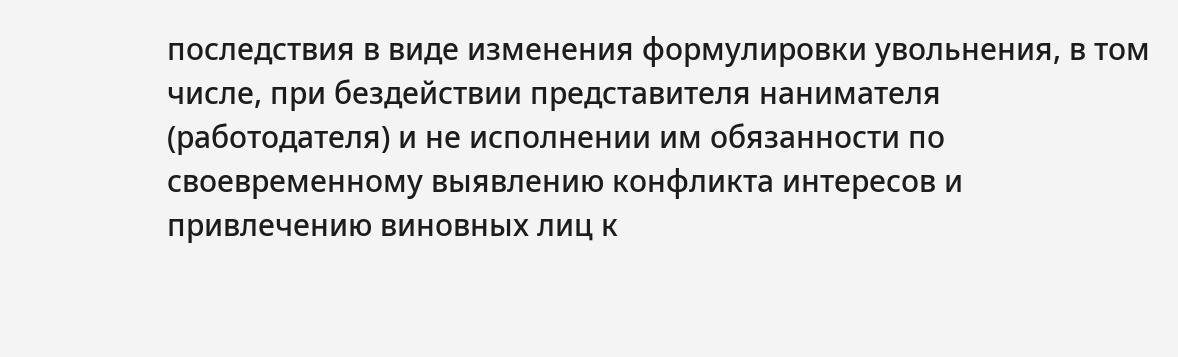последствия в виде изменения формулировки увольнения, в том числе, при бездействии представителя нанимателя (работодателя) и не исполнении им обязанности по своевременному выявлению конфликта интересов и привлечению виновных лиц к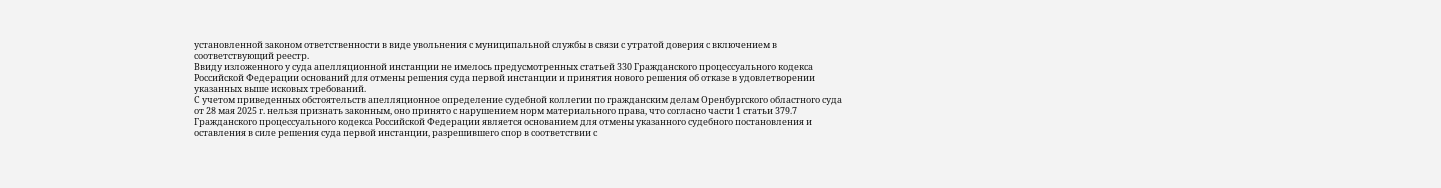установленной законом ответственности в виде увольнения с муниципальной службы в связи с утратой доверия с включением в соответствующий реестр.
Ввиду изложенного у суда апелляционной инстанции не имелось предусмотренных статьей 330 Гражданского процессуального кодекса Российской Федерации оснований для отмены решения суда первой инстанции и принятия нового решения об отказе в удовлетворении указанных выше исковых требований.
С учетом приведенных обстоятельств апелляционное определение судебной коллегии по гражданским делам Оренбургского областного суда от 28 мая 2025 г. нельзя признать законным, оно принято с нарушением норм материального права, что согласно части 1 статьи 379.7 Гражданского процессуального кодекса Российской Федерации является основанием для отмены указанного судебного постановления и оставления в силе решения суда первой инстанции, разрешившего спор в соответствии с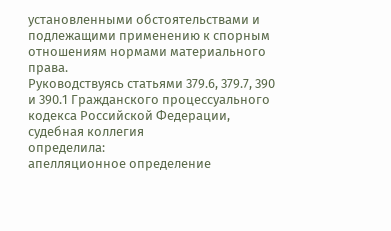установленными обстоятельствами и подлежащими применению к спорным отношениям нормами материального права.
Руководствуясь статьями 379.6, 379.7, 390 и 390.1 Гражданского процессуального кодекса Российской Федерации, судебная коллегия
определила:
апелляционное определение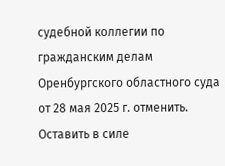судебной коллегии по гражданским делам Оренбургского областного суда от 28 мая 2025 г. отменить.
Оставить в силе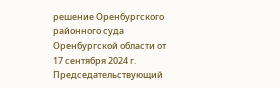решение Оренбургского районного суда Оренбургской области от 17 сентября 2024 г.
Председательствующий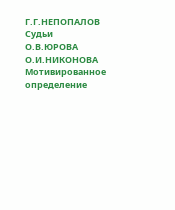Г.Г.НЕПОПАЛОВ
Судьи
О.В.ЮРОВА
О.И.НИКОНОВА
Мотивированное определение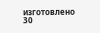изготовлено 30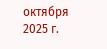октября 2025 г.